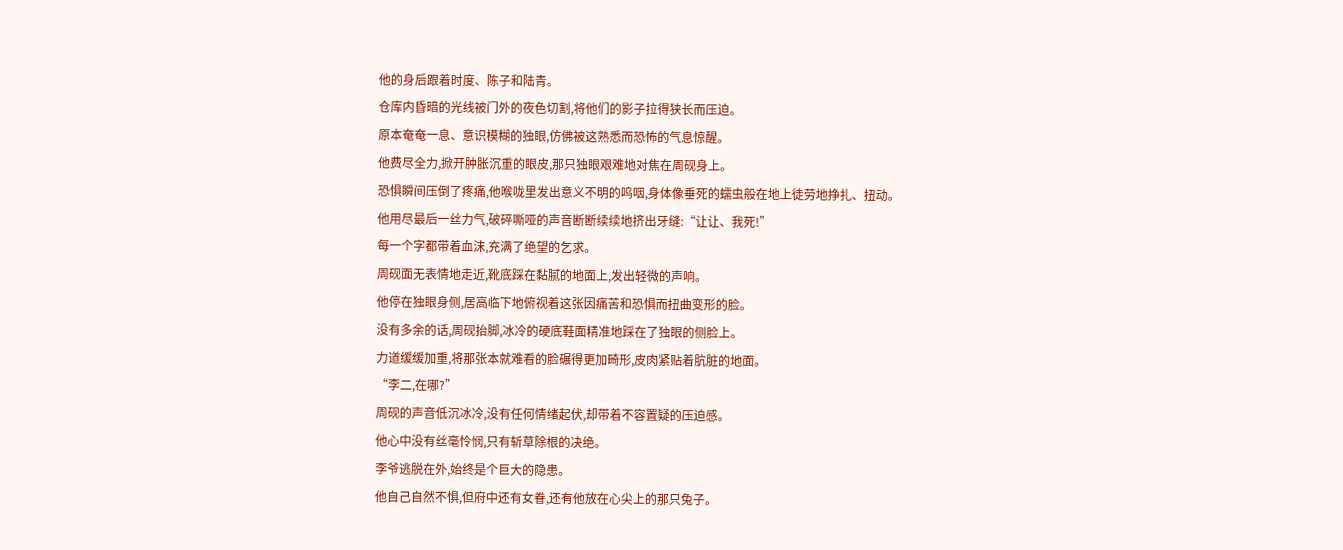他的身后跟着时度、陈子和陆青。
仓库内昏暗的光线被门外的夜色切割,将他们的影子拉得狭长而压迫。
原本奄奄一息、意识模糊的独眼,仿佛被这熟悉而恐怖的气息惊醒。
他费尽全力,掀开肿胀沉重的眼皮,那只独眼艰难地对焦在周砚身上。
恐惧瞬间压倒了疼痛,他喉咙里发出意义不明的呜咽,身体像垂死的蠕虫般在地上徒劳地挣扎、扭动。
他用尽最后一丝力气,破碎嘶哑的声音断断续续地挤出牙缝:“让让、我死!”
每一个字都带着血沫,充满了绝望的乞求。
周砚面无表情地走近,靴底踩在黏腻的地面上,发出轻微的声响。
他停在独眼身侧,居高临下地俯视着这张因痛苦和恐惧而扭曲变形的脸。
没有多余的话,周砚抬脚,冰冷的硬底鞋面精准地踩在了独眼的侧脸上。
力道缓缓加重,将那张本就难看的脸碾得更加畸形,皮肉紧贴着肮脏的地面。
“李二,在哪?”
周砚的声音低沉冰冷,没有任何情绪起伏,却带着不容置疑的压迫感。
他心中没有丝毫怜悯,只有斩草除根的决绝。
李爷逃脱在外,始终是个巨大的隐患。
他自己自然不惧,但府中还有女眷,还有他放在心尖上的那只兔子。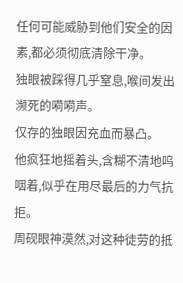任何可能威胁到他们安全的因素,都必须彻底清除干净。
独眼被踩得几乎窒息,喉间发出濒死的嗬嗬声。
仅存的独眼因充血而暴凸。
他疯狂地摇着头,含糊不清地呜咽着,似乎在用尽最后的力气抗拒。
周砚眼神漠然,对这种徒劳的抵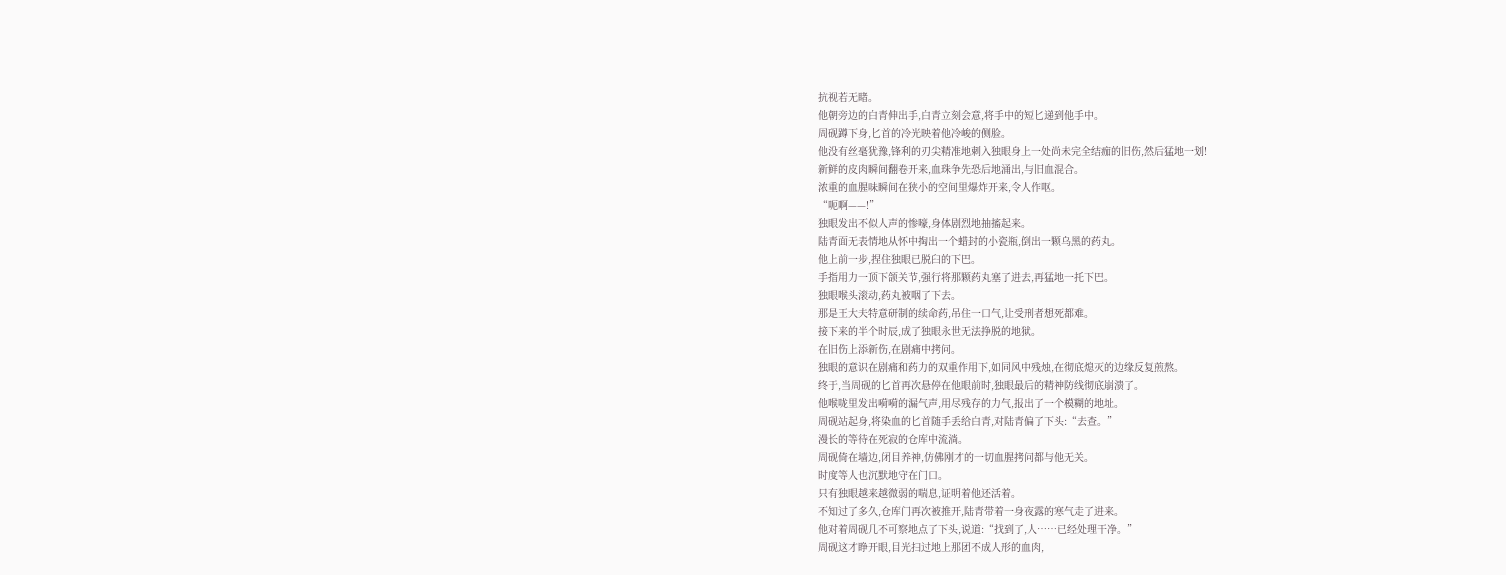抗视若无睹。
他朝旁边的白青伸出手,白青立刻会意,将手中的短匕递到他手中。
周砚蹲下身,匕首的冷光映着他冷峻的侧脸。
他没有丝毫犹豫,锋利的刃尖精准地刺入独眼身上一处尚未完全结痂的旧伤,然后猛地一划!
新鲜的皮肉瞬间翻卷开来,血珠争先恐后地涌出,与旧血混合。
浓重的血腥味瞬间在狭小的空间里爆炸开来,令人作呕。
“呃啊——!”
独眼发出不似人声的惨嚎,身体剧烈地抽搐起来。
陆青面无表情地从怀中掏出一个蜡封的小瓷瓶,倒出一颗乌黑的药丸。
他上前一步,捏住独眼已脱臼的下巴。
手指用力一顶下颌关节,强行将那颗药丸塞了进去,再猛地一托下巴。
独眼喉头滚动,药丸被咽了下去。
那是王大夫特意研制的续命药,吊住一口气,让受刑者想死都难。
接下来的半个时辰,成了独眼永世无法挣脱的地狱。
在旧伤上添新伤,在剧痛中拷问。
独眼的意识在剧痛和药力的双重作用下,如同风中残烛,在彻底熄灭的边缘反复煎熬。
终于,当周砚的匕首再次悬停在他眼前时,独眼最后的精神防线彻底崩溃了。
他喉咙里发出嗬嗬的漏气声,用尽残存的力气,报出了一个模糊的地址。
周砚站起身,将染血的匕首随手丢给白青,对陆青偏了下头:“去查。”
漫长的等待在死寂的仓库中流淌。
周砚倚在墙边,闭目养神,仿佛刚才的一切血腥拷问都与他无关。
时度等人也沉默地守在门口。
只有独眼越来越微弱的喘息,证明着他还活着。
不知过了多久,仓库门再次被推开,陆青带着一身夜露的寒气走了进来。
他对着周砚几不可察地点了下头,说道:“找到了,人……已经处理干净。”
周砚这才睁开眼,目光扫过地上那团不成人形的血肉,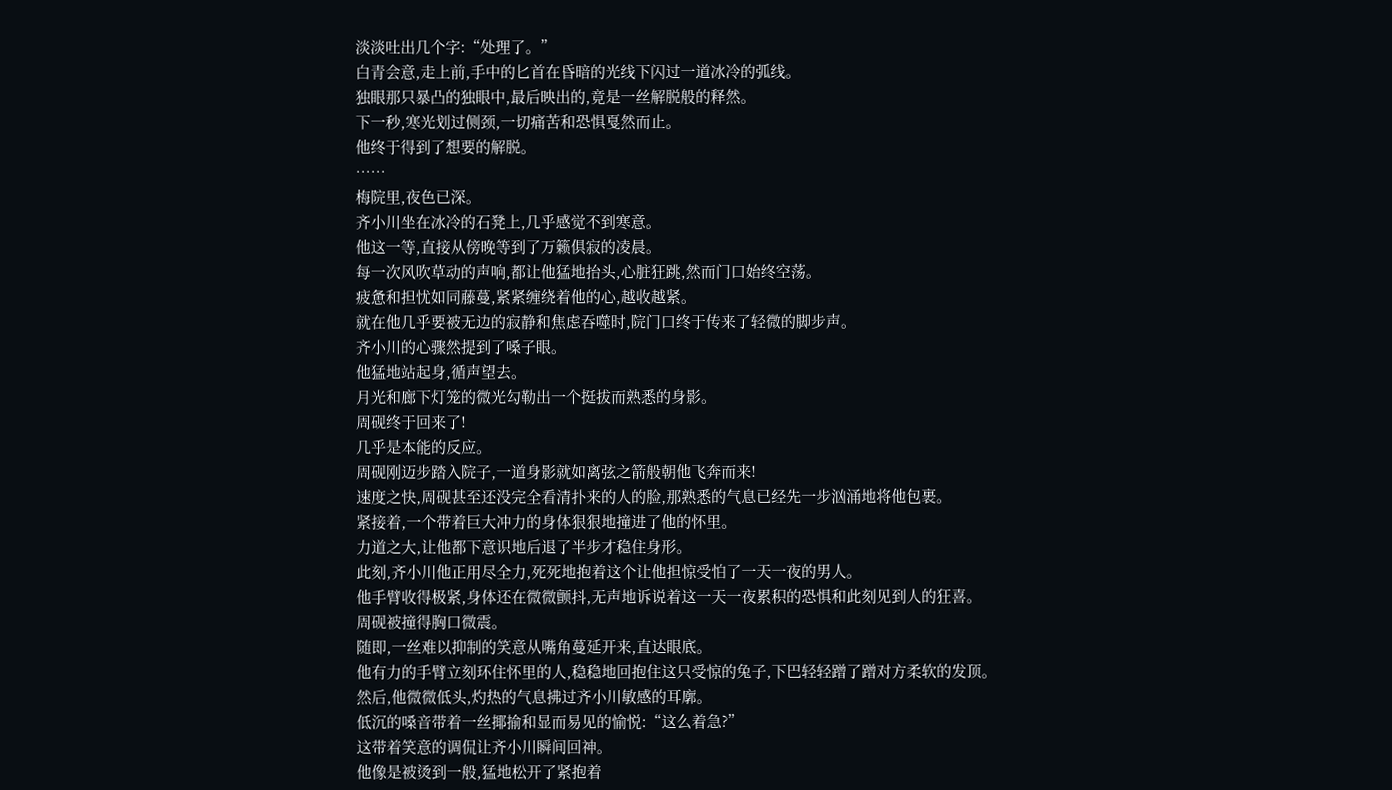淡淡吐出几个字:“处理了。”
白青会意,走上前,手中的匕首在昏暗的光线下闪过一道冰冷的弧线。
独眼那只暴凸的独眼中,最后映出的,竟是一丝解脱般的释然。
下一秒,寒光划过侧颈,一切痛苦和恐惧戛然而止。
他终于得到了想要的解脱。
……
梅院里,夜色已深。
齐小川坐在冰冷的石凳上,几乎感觉不到寒意。
他这一等,直接从傍晚等到了万籁俱寂的凌晨。
每一次风吹草动的声响,都让他猛地抬头,心脏狂跳,然而门口始终空荡。
疲惫和担忧如同藤蔓,紧紧缠绕着他的心,越收越紧。
就在他几乎要被无边的寂静和焦虑吞噬时,院门口终于传来了轻微的脚步声。
齐小川的心骤然提到了嗓子眼。
他猛地站起身,循声望去。
月光和廊下灯笼的微光勾勒出一个挺拔而熟悉的身影。
周砚终于回来了!
几乎是本能的反应。
周砚刚迈步踏入院子,一道身影就如离弦之箭般朝他飞奔而来!
速度之快,周砚甚至还没完全看清扑来的人的脸,那熟悉的气息已经先一步汹涌地将他包裹。
紧接着,一个带着巨大冲力的身体狠狠地撞进了他的怀里。
力道之大,让他都下意识地后退了半步才稳住身形。
此刻,齐小川他正用尽全力,死死地抱着这个让他担惊受怕了一天一夜的男人。
他手臂收得极紧,身体还在微微颤抖,无声地诉说着这一天一夜累积的恐惧和此刻见到人的狂喜。
周砚被撞得胸口微震。
随即,一丝难以抑制的笑意从嘴角蔓延开来,直达眼底。
他有力的手臂立刻环住怀里的人,稳稳地回抱住这只受惊的兔子,下巴轻轻蹭了蹭对方柔软的发顶。
然后,他微微低头,灼热的气息拂过齐小川敏感的耳廓。
低沉的嗓音带着一丝揶揄和显而易见的愉悦:“这么着急?”
这带着笑意的调侃让齐小川瞬间回神。
他像是被烫到一般,猛地松开了紧抱着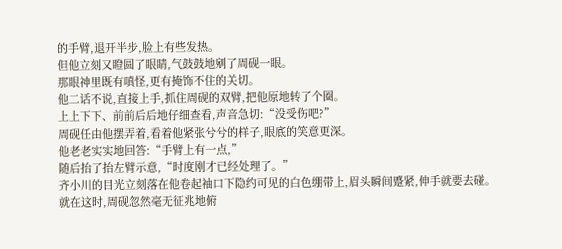的手臂,退开半步,脸上有些发热。
但他立刻又瞪圆了眼睛,气鼓鼓地剜了周砚一眼。
那眼神里既有嗔怪,更有掩饰不住的关切。
他二话不说,直接上手,抓住周砚的双臂,把他原地转了个圈。
上上下下、前前后后地仔细查看,声音急切:“没受伤吧?”
周砚任由他摆弄着,看着他紧张兮兮的样子,眼底的笑意更深。
他老老实实地回答:“手臂上有一点,”
随后抬了抬左臂示意,“时度刚才已经处理了。”
齐小川的目光立刻落在他卷起袖口下隐约可见的白色绷带上,眉头瞬间蹙紧,伸手就要去碰。
就在这时,周砚忽然毫无征兆地俯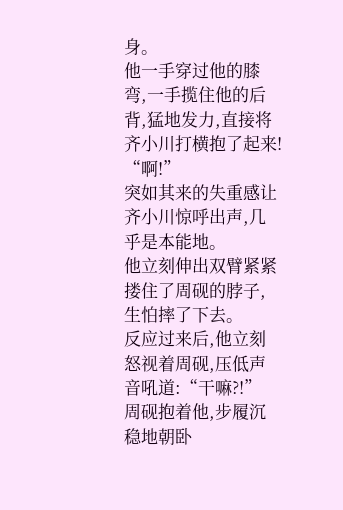身。
他一手穿过他的膝弯,一手揽住他的后背,猛地发力,直接将齐小川打横抱了起来!
“啊!”
突如其来的失重感让齐小川惊呼出声,几乎是本能地。
他立刻伸出双臂紧紧搂住了周砚的脖子,生怕摔了下去。
反应过来后,他立刻怒视着周砚,压低声音吼道:“干嘛?!”
周砚抱着他,步履沉稳地朝卧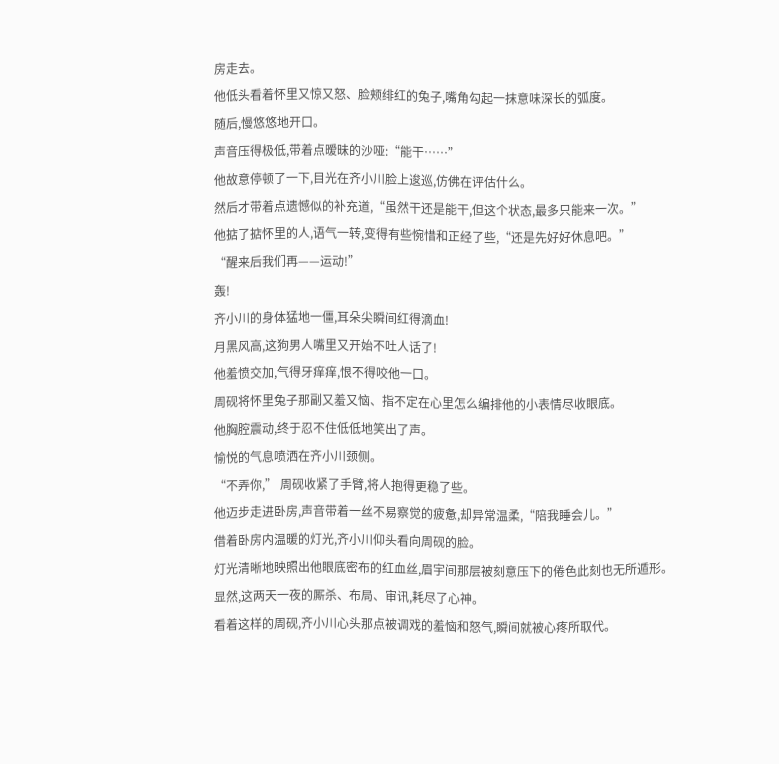房走去。
他低头看着怀里又惊又怒、脸颊绯红的兔子,嘴角勾起一抹意味深长的弧度。
随后,慢悠悠地开口。
声音压得极低,带着点暧昧的沙哑:“能干……”
他故意停顿了一下,目光在齐小川脸上逡巡,仿佛在评估什么。
然后才带着点遗憾似的补充道,“虽然干还是能干,但这个状态,最多只能来一次。”
他掂了掂怀里的人,语气一转,变得有些惋惜和正经了些,“还是先好好休息吧。”
“醒来后我们再——运动!”
轰!
齐小川的身体猛地一僵,耳朵尖瞬间红得滴血!
月黑风高,这狗男人嘴里又开始不吐人话了!
他羞愤交加,气得牙痒痒,恨不得咬他一口。
周砚将怀里兔子那副又羞又恼、指不定在心里怎么编排他的小表情尽收眼底。
他胸腔震动,终于忍不住低低地笑出了声。
愉悦的气息喷洒在齐小川颈侧。
“不弄你,” 周砚收紧了手臂,将人抱得更稳了些。
他迈步走进卧房,声音带着一丝不易察觉的疲惫,却异常温柔,“陪我睡会儿。”
借着卧房内温暖的灯光,齐小川仰头看向周砚的脸。
灯光清晰地映照出他眼底密布的红血丝,眉宇间那层被刻意压下的倦色此刻也无所遁形。
显然,这两天一夜的厮杀、布局、审讯,耗尽了心神。
看着这样的周砚,齐小川心头那点被调戏的羞恼和怒气,瞬间就被心疼所取代。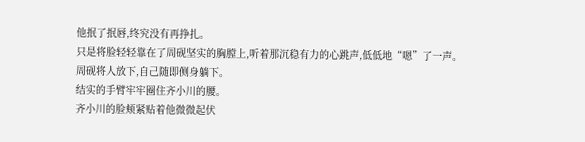他抿了抿唇,终究没有再挣扎。
只是将脸轻轻靠在了周砚坚实的胸膛上,听着那沉稳有力的心跳声,低低地“嗯”了一声。
周砚将人放下,自己随即侧身躺下。
结实的手臂牢牢圈住齐小川的腰。
齐小川的脸颊紧贴着他微微起伏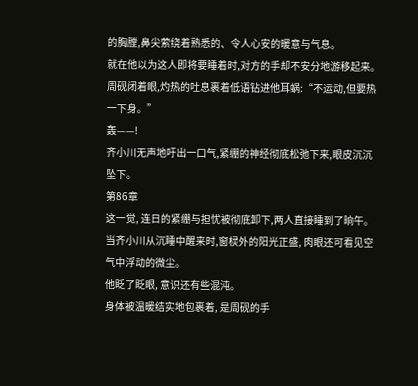的胸膛,鼻尖萦绕着熟悉的、令人心安的暖意与气息。
就在他以为这人即将要睡着时,对方的手却不安分地游移起来。
周砚闭着眼,灼热的吐息裹着低语钻进他耳蜗:“不运动,但要热一下身。”
轰——!
齐小川无声地吁出一口气,紧绷的神经彻底松弛下来,眼皮沉沉坠下。
第86章
这一觉, 连日的紧绷与担忧被彻底卸下,两人直接睡到了晌午。
当齐小川从沉睡中醒来时,窗棂外的阳光正盛, 肉眼还可看见空气中浮动的微尘。
他眨了眨眼, 意识还有些混沌。
身体被温暖结实地包裹着, 是周砚的手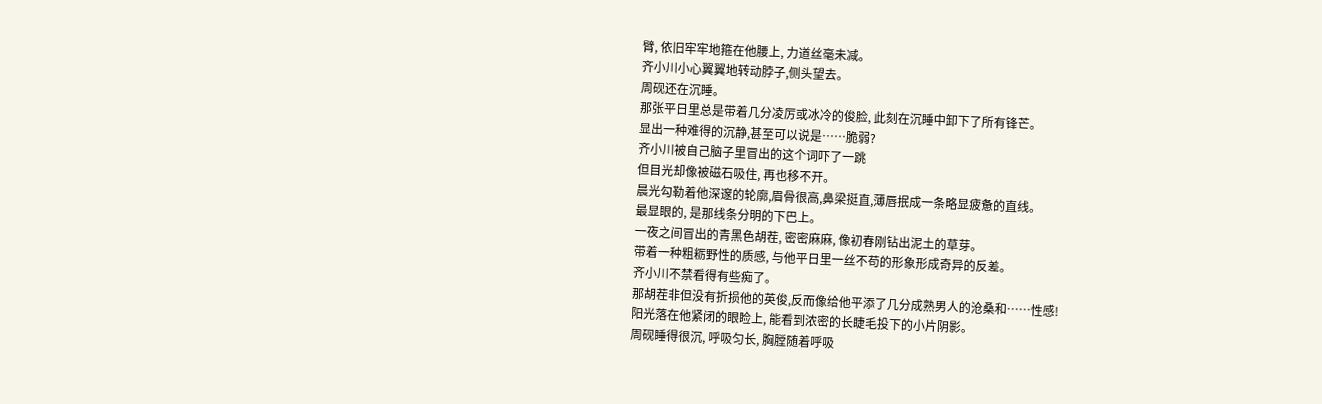臂, 依旧牢牢地箍在他腰上, 力道丝毫未减。
齐小川小心翼翼地转动脖子,侧头望去。
周砚还在沉睡。
那张平日里总是带着几分凌厉或冰冷的俊脸, 此刻在沉睡中卸下了所有锋芒。
显出一种难得的沉静,甚至可以说是……脆弱?
齐小川被自己脑子里冒出的这个词吓了一跳
但目光却像被磁石吸住, 再也移不开。
晨光勾勒着他深邃的轮廓,眉骨很高,鼻梁挺直,薄唇抿成一条略显疲惫的直线。
最显眼的, 是那线条分明的下巴上。
一夜之间冒出的青黑色胡茬, 密密麻麻, 像初春刚钻出泥土的草芽。
带着一种粗粝野性的质感, 与他平日里一丝不苟的形象形成奇异的反差。
齐小川不禁看得有些痴了。
那胡茬非但没有折损他的英俊,反而像给他平添了几分成熟男人的沧桑和……性感!
阳光落在他紧闭的眼睑上, 能看到浓密的长睫毛投下的小片阴影。
周砚睡得很沉, 呼吸匀长, 胸膛随着呼吸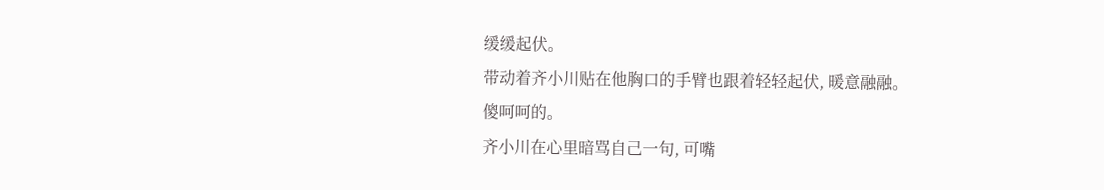缓缓起伏。
带动着齐小川贴在他胸口的手臂也跟着轻轻起伏, 暖意融融。
傻呵呵的。
齐小川在心里暗骂自己一句, 可嘴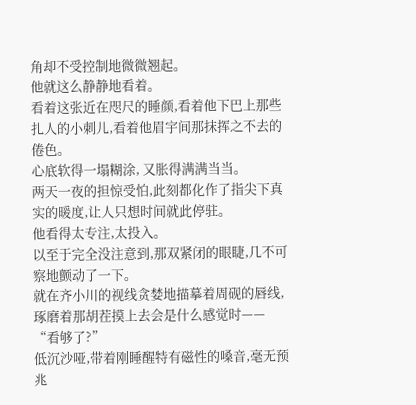角却不受控制地微微翘起。
他就这么静静地看着。
看着这张近在咫尺的睡颜,看着他下巴上那些扎人的小刺儿,看着他眉宇间那抹挥之不去的倦色。
心底软得一塌糊涂, 又胀得满满当当。
两天一夜的担惊受怕,此刻都化作了指尖下真实的暖度,让人只想时间就此停驻。
他看得太专注,太投入。
以至于完全没注意到,那双紧闭的眼睫,几不可察地颤动了一下。
就在齐小川的视线贪婪地描摹着周砚的唇线,琢磨着那胡茬摸上去会是什么感觉时——
“看够了?”
低沉沙哑,带着刚睡醒特有磁性的嗓音,毫无预兆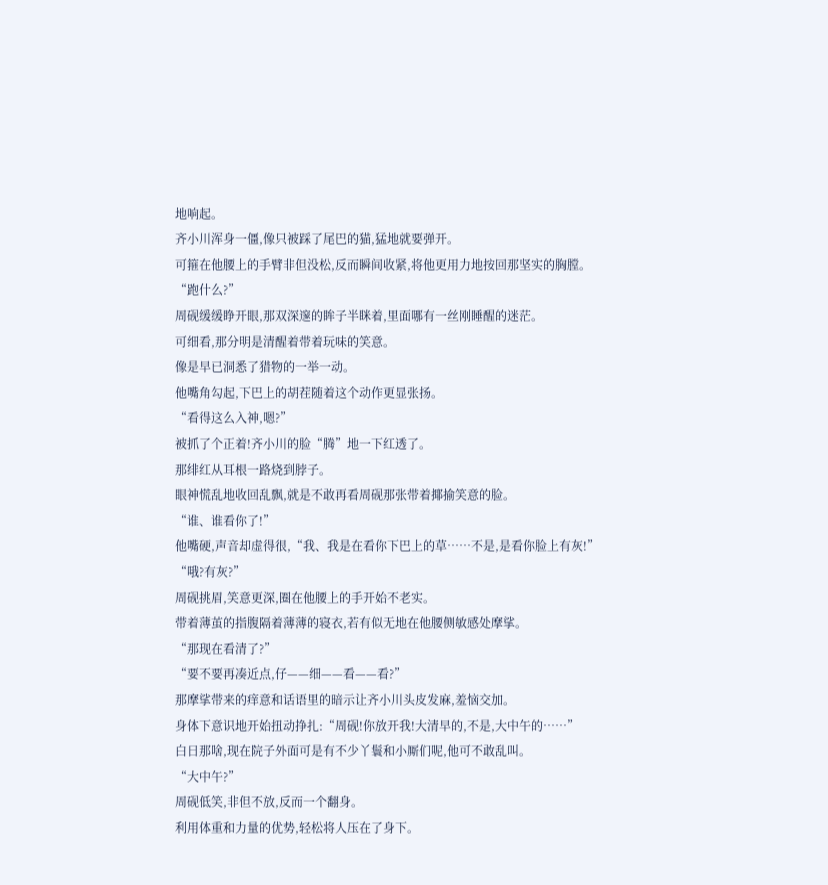地响起。
齐小川浑身一僵,像只被踩了尾巴的猫,猛地就要弹开。
可箍在他腰上的手臂非但没松,反而瞬间收紧,将他更用力地按回那坚实的胸膛。
“跑什么?”
周砚缓缓睁开眼,那双深邃的眸子半眯着,里面哪有一丝刚睡醒的迷茫。
可细看,那分明是清醒着带着玩味的笑意。
像是早已洞悉了猎物的一举一动。
他嘴角勾起,下巴上的胡茬随着这个动作更显张扬。
“看得这么入神,嗯?”
被抓了个正着!齐小川的脸“腾”地一下红透了。
那绯红从耳根一路烧到脖子。
眼神慌乱地收回乱飘,就是不敢再看周砚那张带着揶揄笑意的脸。
“谁、谁看你了!”
他嘴硬,声音却虚得很,“我、我是在看你下巴上的草……不是,是看你脸上有灰!”
“哦?有灰?”
周砚挑眉,笑意更深,圈在他腰上的手开始不老实。
带着薄茧的指腹隔着薄薄的寝衣,若有似无地在他腰侧敏感处摩挲。
“那现在看清了?”
“要不要再凑近点,仔——细——看——看?”
那摩挲带来的痒意和话语里的暗示让齐小川头皮发麻,羞恼交加。
身体下意识地开始扭动挣扎:“周砚!你放开我!大清早的,不是,大中午的……”
白日那啥,现在院子外面可是有不少丫鬟和小厮们呢,他可不敢乱叫。
“大中午?”
周砚低笑,非但不放,反而一个翻身。
利用体重和力量的优势,轻松将人压在了身下。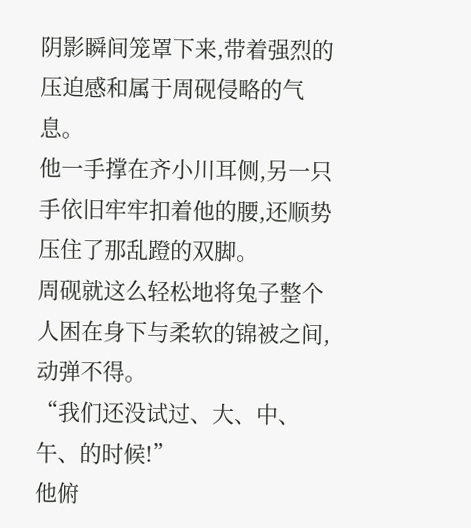阴影瞬间笼罩下来,带着强烈的压迫感和属于周砚侵略的气息。
他一手撑在齐小川耳侧,另一只手依旧牢牢扣着他的腰,还顺势压住了那乱蹬的双脚。
周砚就这么轻松地将兔子整个人困在身下与柔软的锦被之间,动弹不得。
“我们还没试过、大、中、午、的时候!”
他俯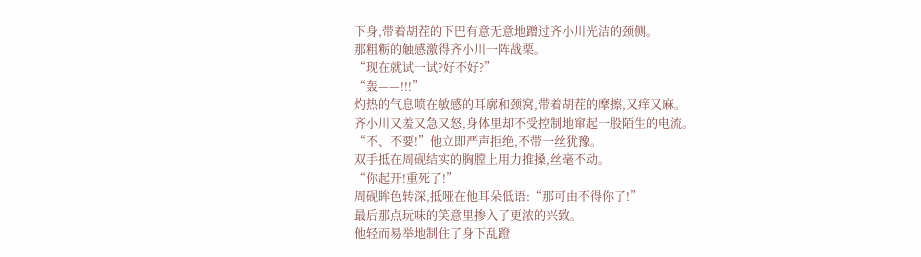下身,带着胡茬的下巴有意无意地蹭过齐小川光洁的颈侧。
那粗粝的触感激得齐小川一阵战栗。
“现在就试一试?好不好?”
“轰——!!!”
灼热的气息喷在敏感的耳廓和颈窝,带着胡茬的摩擦,又痒又麻。
齐小川又羞又急又怒,身体里却不受控制地窜起一股陌生的电流。
“不、不要!”他立即严声拒绝,不带一丝犹豫。
双手抵在周砚结实的胸膛上用力推搡,丝毫不动。
“你起开!重死了!”
周砚眸色转深,抵哑在他耳朵低语:“那可由不得你了!”
最后那点玩味的笑意里掺入了更浓的兴致。
他轻而易举地制住了身下乱蹬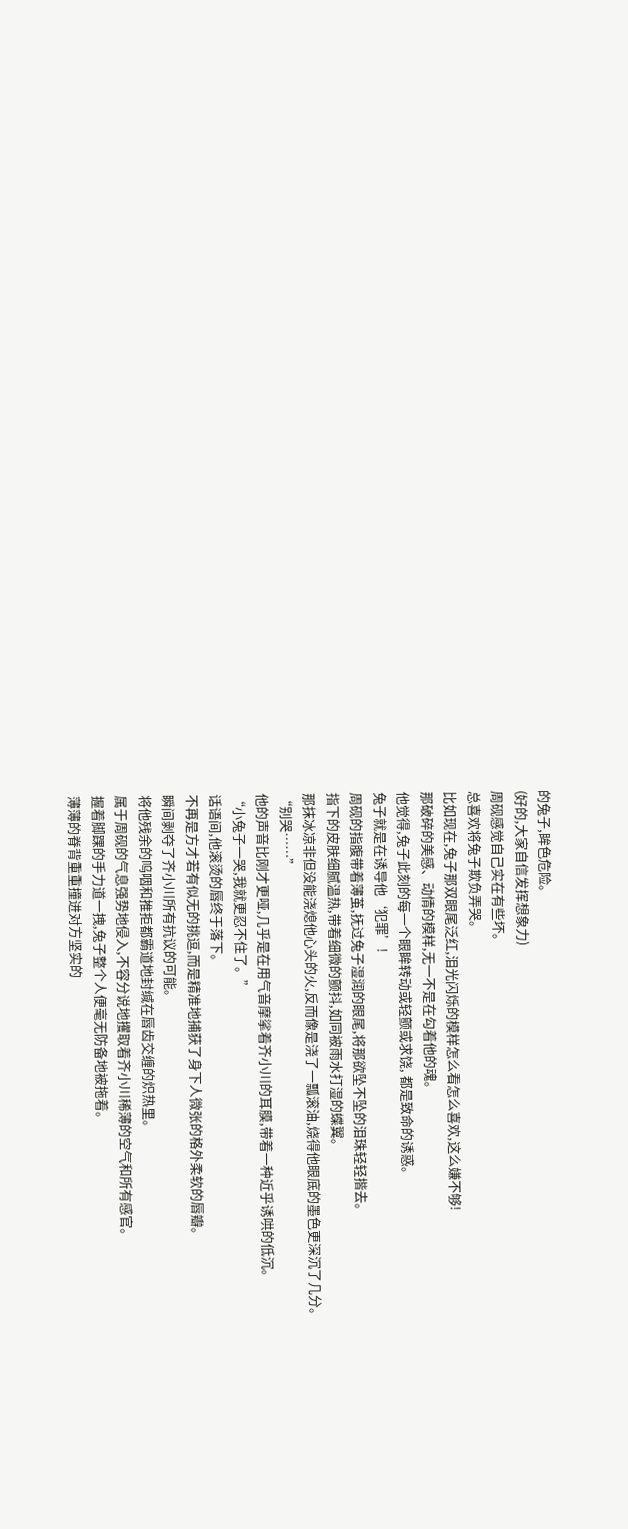的兔子,眸色危险。
(好的,大家自信发挥想象力)
周砚感觉自己实在有些坏。
总喜欢将兔子欺负弄哭。
比如现在,兔子那双眼尾泛红,泪光闪烁的模样怎么看怎么喜欢,这么嫌不够!
那破碎的美感、动情的模样,无一不是在勾着他的魂。
他觉得,兔子此刻的每一个眼眸转动或轻颤或求饶, 都是致命的诱惑。
兔子就是在诱导他‘犯罪’!
周砚的指腹带着薄茧,抚过兔子湿润的眼尾,将那欲坠不坠的泪珠轻轻揩去。
指下的皮肤细腻温热,带着细微的颤抖,如同被雨水打湿的蝶翼。
那抹冰凉非但没能浇熄他心头的火,反而像是浇了一瓢滚油,烧得他眼底的墨色更深沉了几分。
“别哭……”
他的声音比刚才更哑,几乎是在用气音摩挲着齐小川的耳膜,带着一种近乎诱哄的低沉。
“小兔子一哭,我就更忍不住了。”
话语间,他滚烫的唇终于落下。
不再是方才若有似无的挑逗,而是精准地捕获了身下人微张的格外柔软的唇瓣。
瞬间剥夺了齐小川所有抗议的可能。
将他残余的呜咽和推拒都霸道地封缄在唇齿交缠的炽热里。
属于周砚的气息强势地侵入,不容分说地攫取着齐小川稀薄的空气和所有感官。
握着脚踝的手力道一拽,兔子整个人便毫无防备地被拖着。
薄薄的脊背重重撞进对方坚实的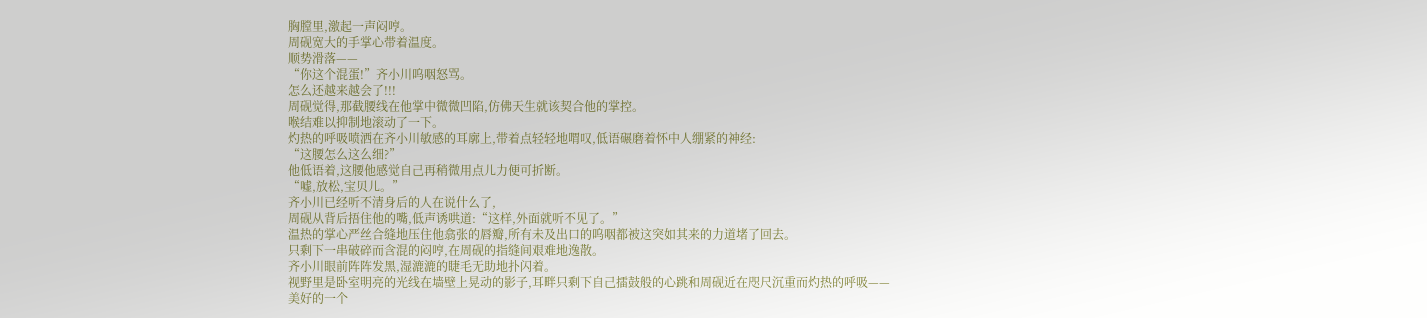胸膛里,激起一声闷哼。
周砚宽大的手掌心带着温度。
顺势滑落——
“你这个混蛋!”齐小川呜咽怒骂。
怎么还越来越会了!!!
周砚觉得,那截腰线在他掌中微微凹陷,仿佛天生就该契合他的掌控。
喉结难以抑制地滚动了一下。
灼热的呼吸喷洒在齐小川敏感的耳廓上,带着点轻轻地喟叹,低语碾磨着怀中人绷紧的神经:
“这腰怎么这么细?”
他低语着,这腰他感觉自己再稍微用点儿力便可折断。
“嘘,放松,宝贝儿。”
齐小川已经听不清身后的人在说什么了,
周砚从背后捂住他的嘴,低声诱哄道:“这样,外面就听不见了。”
温热的掌心严丝合缝地压住他翕张的唇瓣,所有未及出口的呜咽都被这突如其来的力道堵了回去。
只剩下一串破碎而含混的闷哼,在周砚的指缝间艰难地逸散。
齐小川眼前阵阵发黑,湿漉漉的睫毛无助地扑闪着。
视野里是卧室明亮的光线在墙壁上晃动的影子,耳畔只剩下自己擂鼓般的心跳和周砚近在咫尺沉重而灼热的呼吸——
美好的一个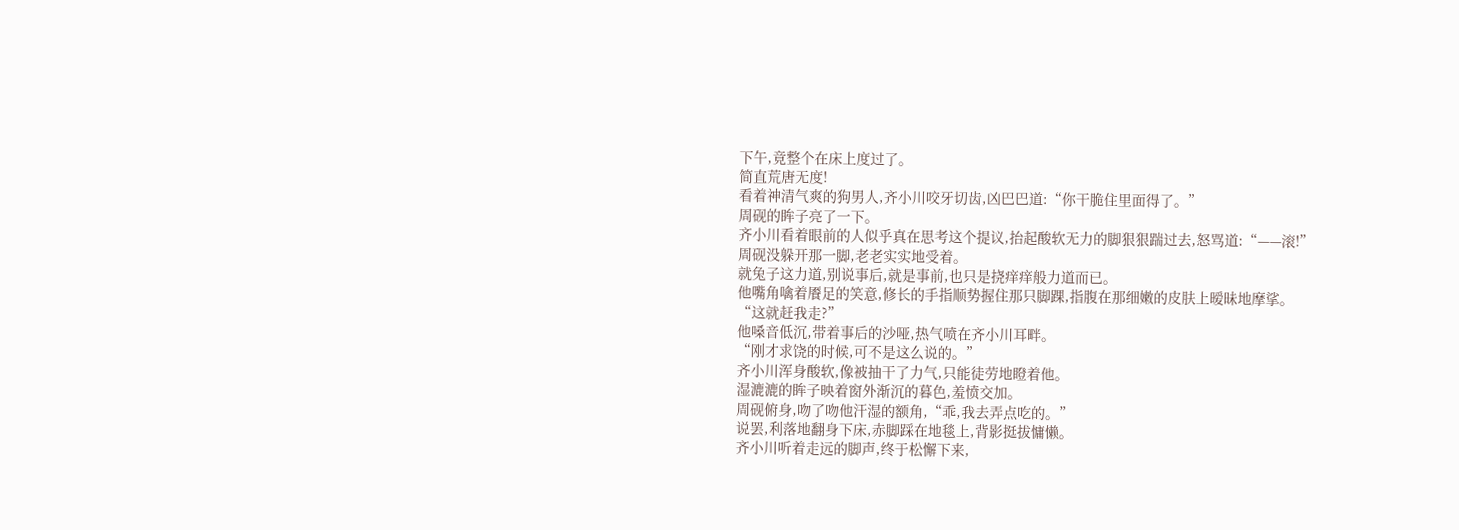下午,竟整个在床上度过了。
简直荒唐无度!
看着神清气爽的狗男人,齐小川咬牙切齿,凶巴巴道:“你干脆住里面得了。”
周砚的眸子亮了一下。
齐小川看着眼前的人似乎真在思考这个提议,抬起酸软无力的脚狠狠踹过去,怒骂道:“——滚!”
周砚没躲开那一脚,老老实实地受着。
就兔子这力道,别说事后,就是事前,也只是挠痒痒般力道而已。
他嘴角噙着餍足的笑意,修长的手指顺势握住那只脚踝,指腹在那细嫩的皮肤上暧昧地摩挲。
“这就赶我走?”
他嗓音低沉,带着事后的沙哑,热气喷在齐小川耳畔。
“刚才求饶的时候,可不是这么说的。”
齐小川浑身酸软,像被抽干了力气,只能徒劳地瞪着他。
湿漉漉的眸子映着窗外渐沉的暮色,羞愤交加。
周砚俯身,吻了吻他汗湿的额角,“乖,我去弄点吃的。”
说罢,利落地翻身下床,赤脚踩在地毯上,背影挺拔慵懒。
齐小川听着走远的脚声,终于松懈下来,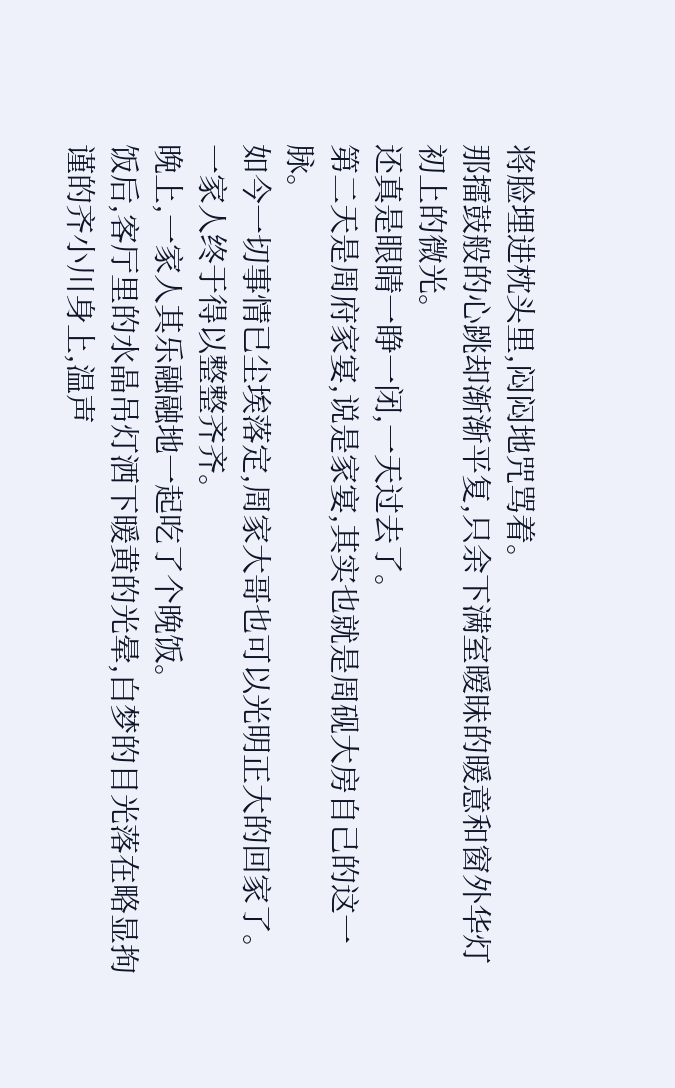将脸埋进枕头里,闷闷地咒骂着。
那擂鼓般的心跳却渐渐平复,只余下满室暧昧的暖意和窗外华灯初上的微光。
还真是眼睛一睁一闭,一天过去了。
第二天是周府家宴,说是家宴,其实也就是周砚大房自己的这一脉。
如今一切事情已尘埃落定,周家大哥也可以光明正大的回家了。
一家人终于得以整整齐齐。
晚上,一家人其乐融融地一起吃了个晚饭。
饭后,客厅里的水晶吊灯洒下暖黄的光晕,白梦的目光落在略显拘谨的齐小川身上,温声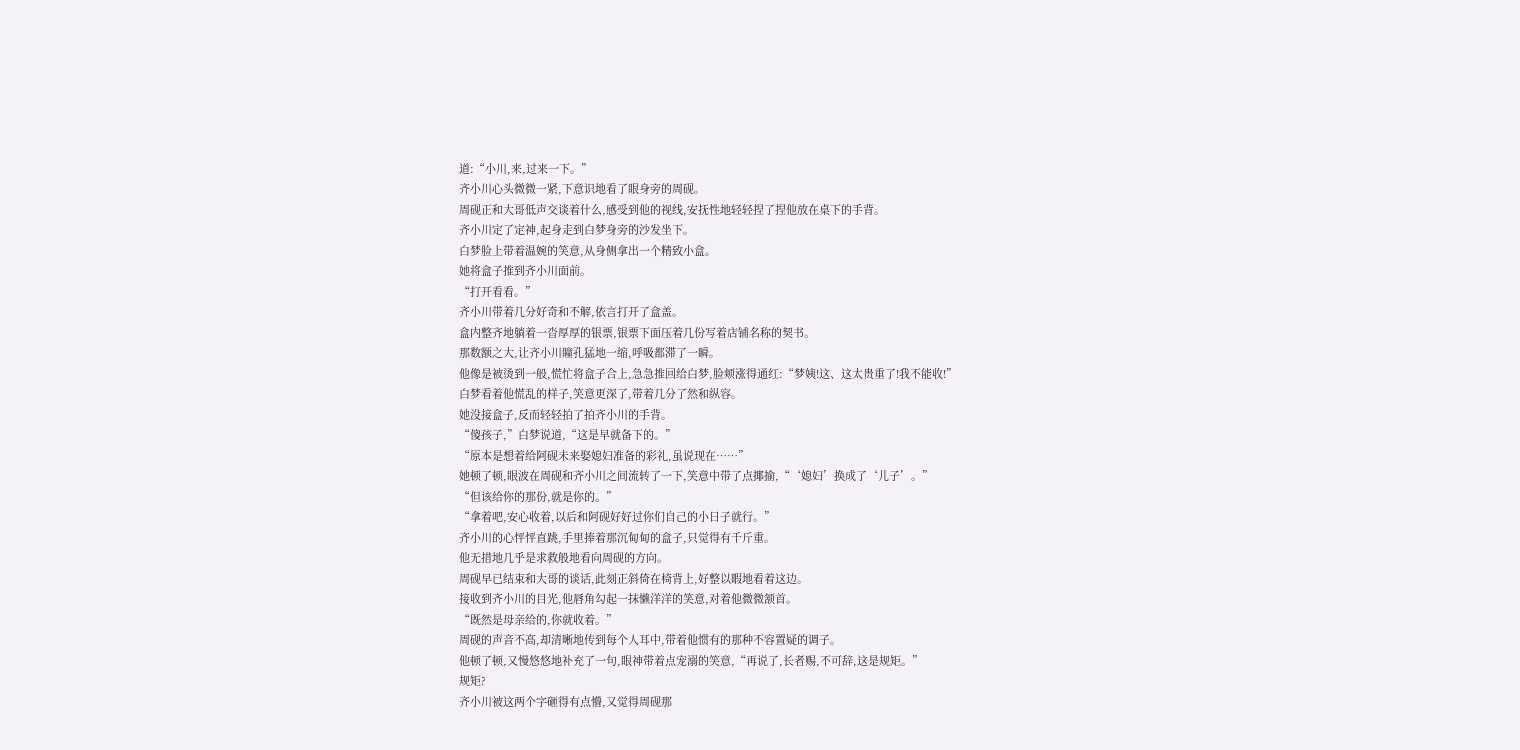道:“小川,来,过来一下。”
齐小川心头微微一紧,下意识地看了眼身旁的周砚。
周砚正和大哥低声交谈着什么,感受到他的视线,安抚性地轻轻捏了捏他放在桌下的手背。
齐小川定了定神,起身走到白梦身旁的沙发坐下。
白梦脸上带着温婉的笑意,从身侧拿出一个精致小盒。
她将盒子推到齐小川面前。
“打开看看。”
齐小川带着几分好奇和不解,依言打开了盒盖。
盒内整齐地躺着一沓厚厚的银票,银票下面压着几份写着店铺名称的契书。
那数额之大,让齐小川瞳孔猛地一缩,呼吸都滞了一瞬。
他像是被烫到一般,慌忙将盒子合上,急急推回给白梦,脸颊涨得通红:“梦姨!这、这太贵重了!我不能收!”
白梦看着他慌乱的样子,笑意更深了,带着几分了然和纵容。
她没接盒子,反而轻轻拍了拍齐小川的手背。
“傻孩子,”白梦说道,“这是早就备下的。”
“原本是想着给阿砚未来娶媳妇准备的彩礼,虽说现在……”
她顿了顿,眼波在周砚和齐小川之间流转了一下,笑意中带了点揶揄,“‘媳妇’换成了‘儿子’。”
“但该给你的那份,就是你的。”
“拿着吧,安心收着,以后和阿砚好好过你们自己的小日子就行。”
齐小川的心怦怦直跳,手里捧着那沉甸甸的盒子,只觉得有千斤重。
他无措地几乎是求救般地看向周砚的方向。
周砚早已结束和大哥的谈话,此刻正斜倚在椅背上,好整以暇地看着这边。
接收到齐小川的目光,他唇角勾起一抹懒洋洋的笑意,对着他微微颔首。
“既然是母亲给的,你就收着。”
周砚的声音不高,却清晰地传到每个人耳中,带着他惯有的那种不容置疑的调子。
他顿了顿,又慢悠悠地补充了一句,眼神带着点宠溺的笑意,“再说了,长者赐,不可辞,这是规矩。”
规矩?
齐小川被这两个字砸得有点懵,又觉得周砚那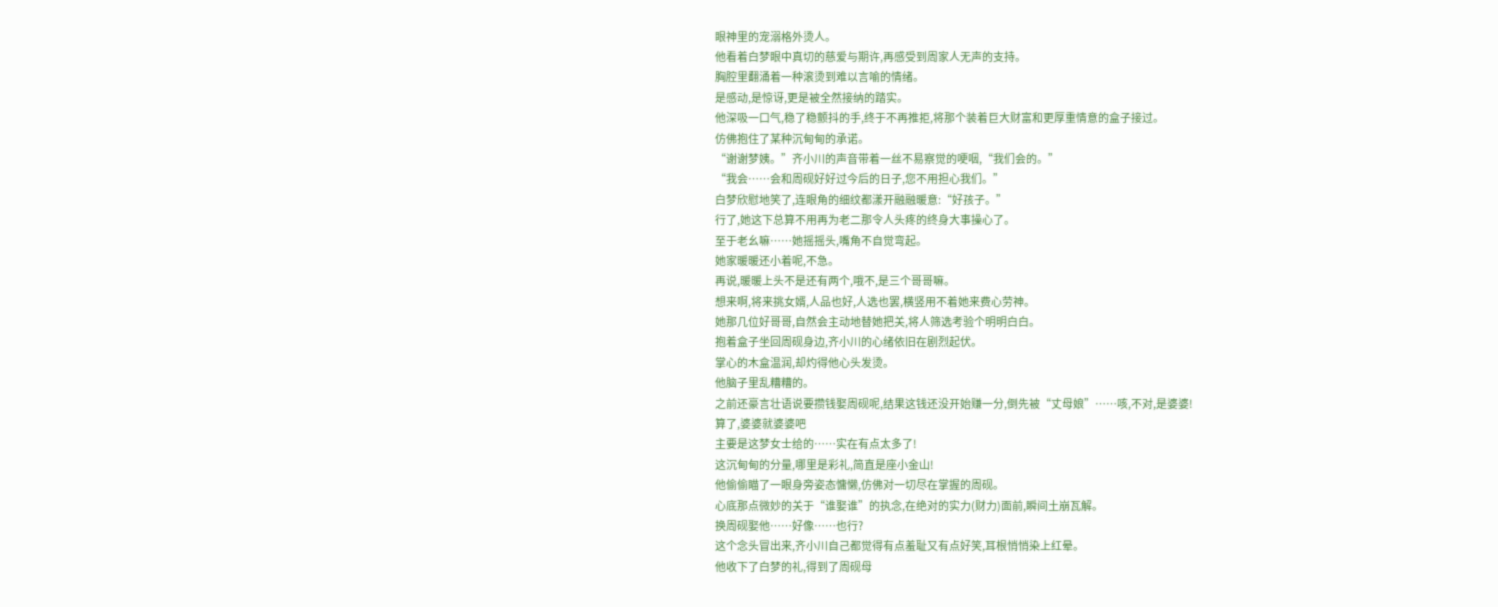眼神里的宠溺格外烫人。
他看着白梦眼中真切的慈爱与期许,再感受到周家人无声的支持。
胸腔里翻涌着一种滚烫到难以言喻的情绪。
是感动,是惊讶,更是被全然接纳的踏实。
他深吸一口气,稳了稳颤抖的手,终于不再推拒,将那个装着巨大财富和更厚重情意的盒子接过。
仿佛抱住了某种沉甸甸的承诺。
“谢谢梦姨。”齐小川的声音带着一丝不易察觉的哽咽,“我们会的。”
“我会……会和周砚好好过今后的日子,您不用担心我们。”
白梦欣慰地笑了,连眼角的细纹都漾开融融暖意:“好孩子。”
行了,她这下总算不用再为老二那令人头疼的终身大事操心了。
至于老幺嘛……她摇摇头,嘴角不自觉弯起。
她家暖暖还小着呢,不急。
再说,暖暖上头不是还有两个,哦不,是三个哥哥嘛。
想来啊,将来挑女婿,人品也好,人选也罢,横竖用不着她来费心劳神。
她那几位好哥哥,自然会主动地替她把关,将人筛选考验个明明白白。
抱着盒子坐回周砚身边,齐小川的心绪依旧在剧烈起伏。
掌心的木盒温润,却灼得他心头发烫。
他脑子里乱糟糟的。
之前还豪言壮语说要攒钱娶周砚呢,结果这钱还没开始赚一分,倒先被“丈母娘”……咳,不对,是婆婆!
算了,婆婆就婆婆吧
主要是这梦女士给的……实在有点太多了!
这沉甸甸的分量,哪里是彩礼,简直是座小金山!
他偷偷瞄了一眼身旁姿态慵懒,仿佛对一切尽在掌握的周砚。
心底那点微妙的关于“谁娶谁”的执念,在绝对的实力(财力)面前,瞬间土崩瓦解。
换周砚娶他……好像……也行?
这个念头冒出来,齐小川自己都觉得有点羞耻又有点好笑,耳根悄悄染上红晕。
他收下了白梦的礼,得到了周砚母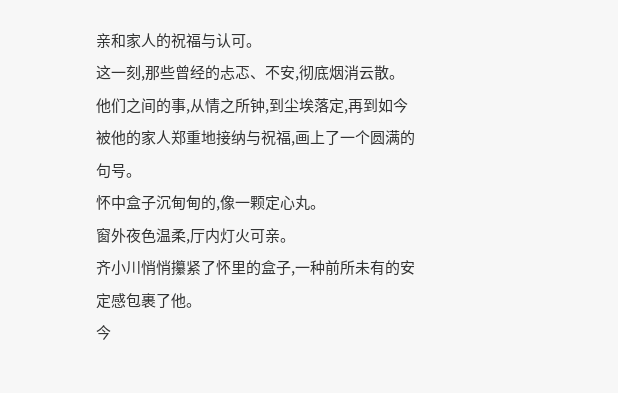亲和家人的祝福与认可。
这一刻,那些曾经的忐忑、不安,彻底烟消云散。
他们之间的事,从情之所钟,到尘埃落定,再到如今被他的家人郑重地接纳与祝福,画上了一个圆满的句号。
怀中盒子沉甸甸的,像一颗定心丸。
窗外夜色温柔,厅内灯火可亲。
齐小川悄悄攥紧了怀里的盒子,一种前所未有的安定感包裹了他。
今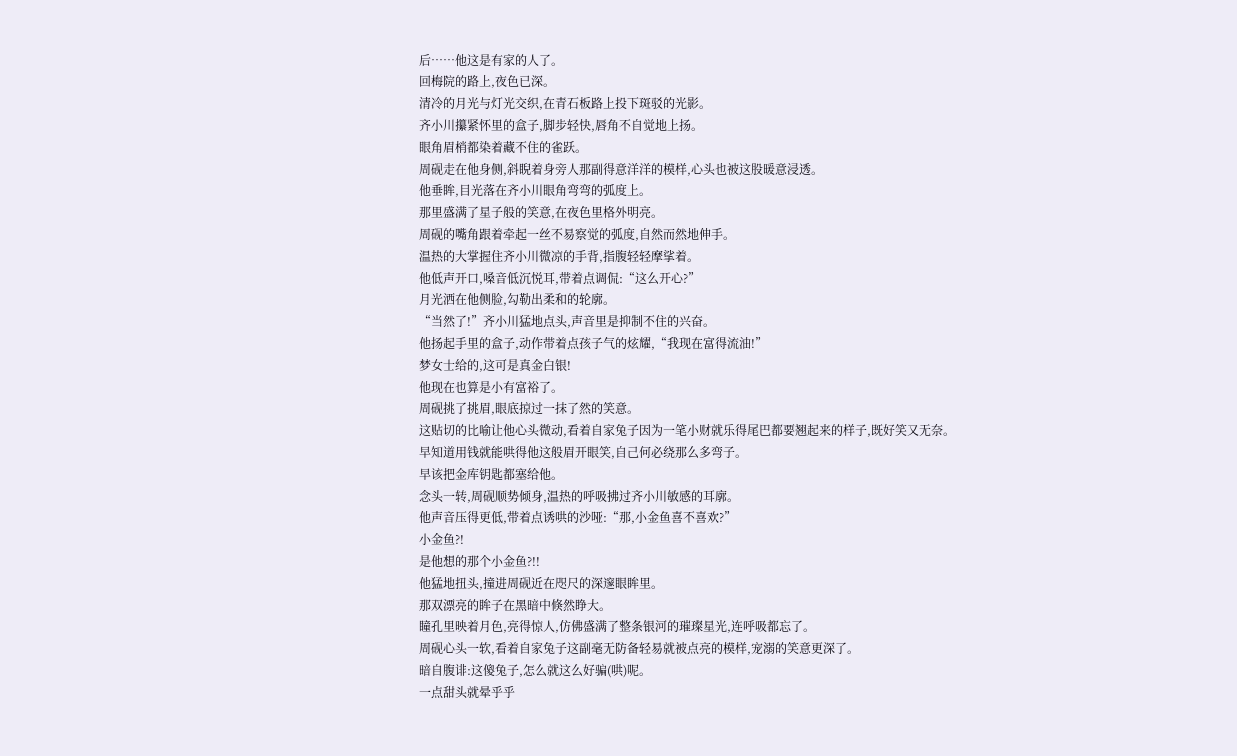后……他这是有家的人了。
回梅院的路上,夜色已深。
清冷的月光与灯光交织,在青石板路上投下斑驳的光影。
齐小川攥紧怀里的盒子,脚步轻快,唇角不自觉地上扬。
眼角眉梢都染着藏不住的雀跃。
周砚走在他身侧,斜睨着身旁人那副得意洋洋的模样,心头也被这股暖意浸透。
他垂眸,目光落在齐小川眼角弯弯的弧度上。
那里盛满了星子般的笑意,在夜色里格外明亮。
周砚的嘴角跟着牵起一丝不易察觉的弧度,自然而然地伸手。
温热的大掌握住齐小川微凉的手背,指腹轻轻摩挲着。
他低声开口,嗓音低沉悦耳,带着点调侃:“这么开心?”
月光洒在他侧脸,勾勒出柔和的轮廓。
“当然了!”齐小川猛地点头,声音里是抑制不住的兴奋。
他扬起手里的盒子,动作带着点孩子气的炫耀,“我现在富得流油!”
梦女士给的,这可是真金白银!
他现在也算是小有富裕了。
周砚挑了挑眉,眼底掠过一抹了然的笑意。
这贴切的比喻让他心头微动,看着自家兔子因为一笔小财就乐得尾巴都要翘起来的样子,既好笑又无奈。
早知道用钱就能哄得他这般眉开眼笑,自己何必绕那么多弯子。
早该把金库钥匙都塞给他。
念头一转,周砚顺势倾身,温热的呼吸拂过齐小川敏感的耳廓。
他声音压得更低,带着点诱哄的沙哑:“那,小金鱼喜不喜欢?”
小金鱼?!
是他想的那个小金鱼?!!
他猛地扭头,撞进周砚近在咫尺的深邃眼眸里。
那双漂亮的眸子在黑暗中倏然睁大。
瞳孔里映着月色,亮得惊人,仿佛盛满了整条银河的璀璨星光,连呼吸都忘了。
周砚心头一软,看着自家兔子这副毫无防备轻易就被点亮的模样,宠溺的笑意更深了。
暗自腹诽:这傻兔子,怎么就这么好骗(哄)呢。
一点甜头就晕乎乎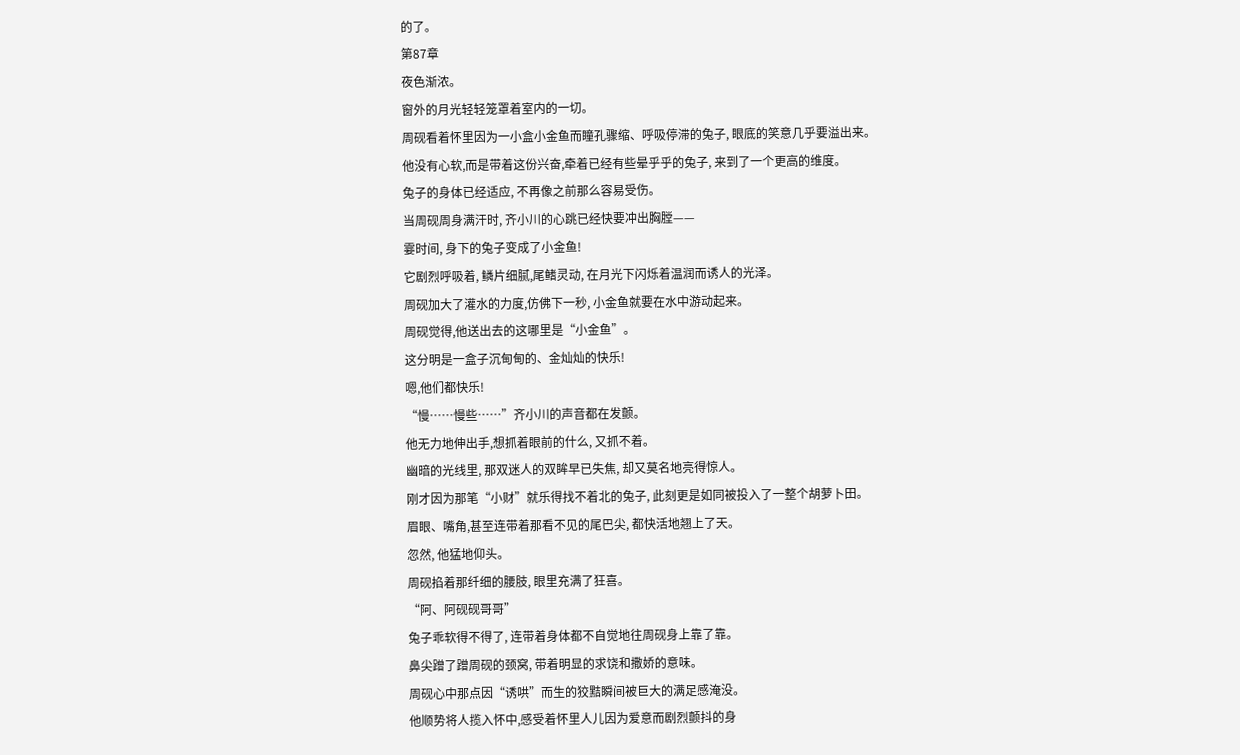的了。
第87章
夜色渐浓。
窗外的月光轻轻笼罩着室内的一切。
周砚看着怀里因为一小盒小金鱼而瞳孔骤缩、呼吸停滞的兔子, 眼底的笑意几乎要溢出来。
他没有心软,而是带着这份兴奋,牵着已经有些晕乎乎的兔子, 来到了一个更高的维度。
兔子的身体已经适应, 不再像之前那么容易受伤。
当周砚周身满汗时, 齐小川的心跳已经快要冲出胸膛——
霎时间, 身下的兔子变成了小金鱼!
它剧烈呼吸着, 鳞片细腻,尾鳍灵动, 在月光下闪烁着温润而诱人的光泽。
周砚加大了灌水的力度,仿佛下一秒, 小金鱼就要在水中游动起来。
周砚觉得,他送出去的这哪里是“小金鱼”。
这分明是一盒子沉甸甸的、金灿灿的快乐!
嗯,他们都快乐!
“慢……慢些……”齐小川的声音都在发颤。
他无力地伸出手,想抓着眼前的什么, 又抓不着。
幽暗的光线里, 那双迷人的双眸早已失焦, 却又莫名地亮得惊人。
刚才因为那笔“小财”就乐得找不着北的兔子, 此刻更是如同被投入了一整个胡萝卜田。
眉眼、嘴角,甚至连带着那看不见的尾巴尖, 都快活地翘上了天。
忽然, 他猛地仰头。
周砚掐着那纤细的腰肢, 眼里充满了狂喜。
“阿、阿砚砚哥哥”
兔子乖软得不得了, 连带着身体都不自觉地往周砚身上靠了靠。
鼻尖蹭了蹭周砚的颈窝, 带着明显的求饶和撒娇的意味。
周砚心中那点因“诱哄”而生的狡黠瞬间被巨大的满足感淹没。
他顺势将人揽入怀中,感受着怀里人儿因为爱意而剧烈颤抖的身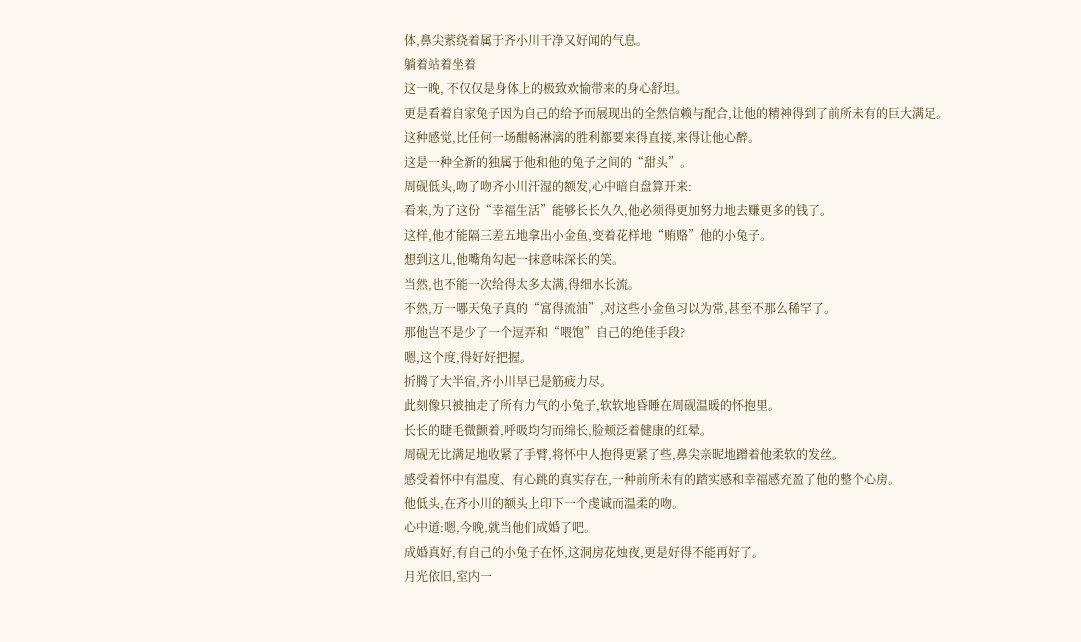体,鼻尖萦绕着属于齐小川干净又好闻的气息。
躺着站着坐着
这一晚, 不仅仅是身体上的极致欢愉带来的身心舒坦。
更是看着自家兔子因为自己的给予而展现出的全然信赖与配合,让他的精神得到了前所未有的巨大满足。
这种感觉,比任何一场酣畅淋漓的胜利都要来得直接,来得让他心醉。
这是一种全新的独属于他和他的兔子之间的“甜头”。
周砚低头,吻了吻齐小川汗湿的额发,心中暗自盘算开来:
看来,为了这份“幸福生活”能够长长久久,他必须得更加努力地去赚更多的钱了。
这样,他才能隔三差五地拿出小金鱼,变着花样地“贿赂”他的小兔子。
想到这儿,他嘴角勾起一抹意味深长的笑。
当然,也不能一次给得太多太满,得细水长流。
不然,万一哪天兔子真的“富得流油”,对这些小金鱼习以为常,甚至不那么稀罕了。
那他岂不是少了一个逗弄和“喂饱”自己的绝佳手段?
嗯,这个度,得好好把握。
折腾了大半宿,齐小川早已是筋疲力尽。
此刻像只被抽走了所有力气的小兔子,软软地昏睡在周砚温暖的怀抱里。
长长的睫毛微颤着,呼吸均匀而绵长,脸颊泛着健康的红晕。
周砚无比满足地收紧了手臂,将怀中人抱得更紧了些,鼻尖亲昵地蹭着他柔软的发丝。
感受着怀中有温度、有心跳的真实存在,一种前所未有的踏实感和幸福感充盈了他的整个心房。
他低头,在齐小川的额头上印下一个虔诚而温柔的吻。
心中道:嗯,今晚,就当他们成婚了吧。
成婚真好,有自己的小兔子在怀,这洞房花烛夜,更是好得不能再好了。
月光依旧,室内一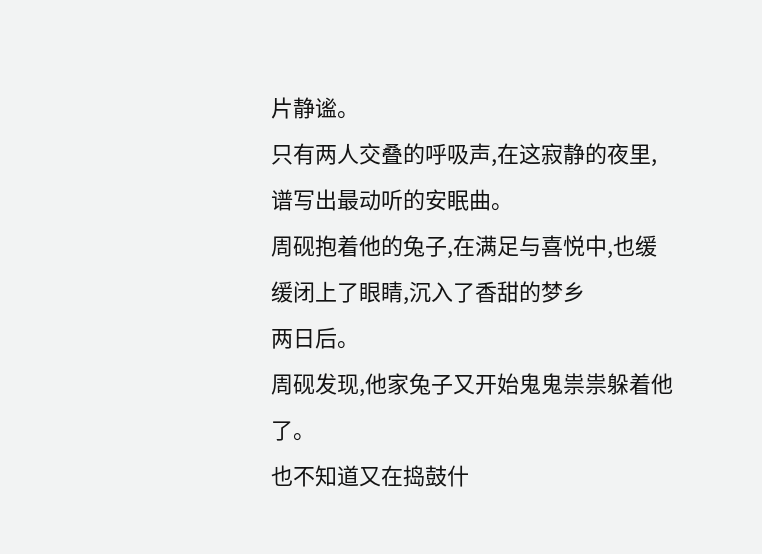片静谧。
只有两人交叠的呼吸声,在这寂静的夜里,谱写出最动听的安眠曲。
周砚抱着他的兔子,在满足与喜悦中,也缓缓闭上了眼睛,沉入了香甜的梦乡
两日后。
周砚发现,他家兔子又开始鬼鬼祟祟躲着他了。
也不知道又在捣鼓什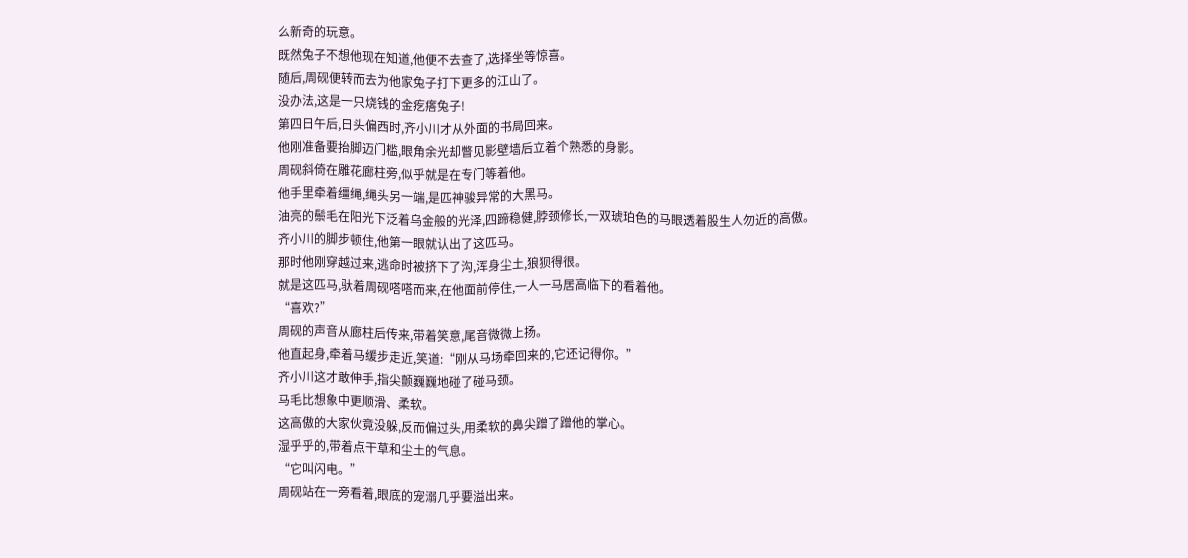么新奇的玩意。
既然兔子不想他现在知道,他便不去查了,选择坐等惊喜。
随后,周砚便转而去为他家兔子打下更多的江山了。
没办法,这是一只烧钱的金疙瘩兔子!
第四日午后,日头偏西时,齐小川才从外面的书局回来。
他刚准备要抬脚迈门槛,眼角余光却瞥见影壁墙后立着个熟悉的身影。
周砚斜倚在雕花廊柱旁,似乎就是在专门等着他。
他手里牵着缰绳,绳头另一端,是匹神骏异常的大黑马。
油亮的鬃毛在阳光下泛着乌金般的光泽,四蹄稳健,脖颈修长,一双琥珀色的马眼透着股生人勿近的高傲。
齐小川的脚步顿住,他第一眼就认出了这匹马。
那时他刚穿越过来,逃命时被挤下了沟,浑身尘土,狼狈得很。
就是这匹马,驮着周砚嗒嗒而来,在他面前停住,一人一马居高临下的看着他。
“喜欢?”
周砚的声音从廊柱后传来,带着笑意,尾音微微上扬。
他直起身,牵着马缓步走近,笑道:“刚从马场牵回来的,它还记得你。”
齐小川这才敢伸手,指尖颤巍巍地碰了碰马颈。
马毛比想象中更顺滑、柔软。
这高傲的大家伙竟没躲,反而偏过头,用柔软的鼻尖蹭了蹭他的掌心。
湿乎乎的,带着点干草和尘土的气息。
“它叫闪电。”
周砚站在一旁看着,眼底的宠溺几乎要溢出来。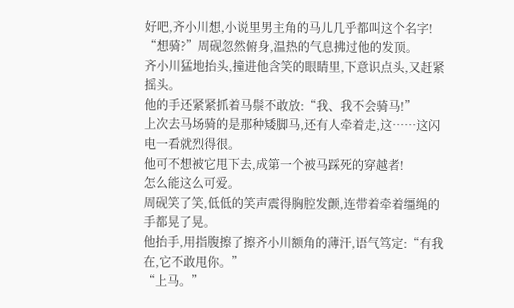好吧,齐小川想,小说里男主角的马儿几乎都叫这个名字!
“想骑?”周砚忽然俯身,温热的气息拂过他的发顶。
齐小川猛地抬头,撞进他含笑的眼睛里,下意识点头,又赶紧摇头。
他的手还紧紧抓着马鬃不敢放:“我、我不会骑马!”
上次去马场骑的是那种矮脚马,还有人牵着走,这……这闪电一看就烈得很。
他可不想被它甩下去,成第一个被马踩死的穿越者!
怎么能这么可爱。
周砚笑了笑,低低的笑声震得胸腔发颤,连带着牵着缰绳的手都晃了晃。
他抬手,用指腹擦了擦齐小川额角的薄汗,语气笃定:“有我在,它不敢甩你。”
“上马。”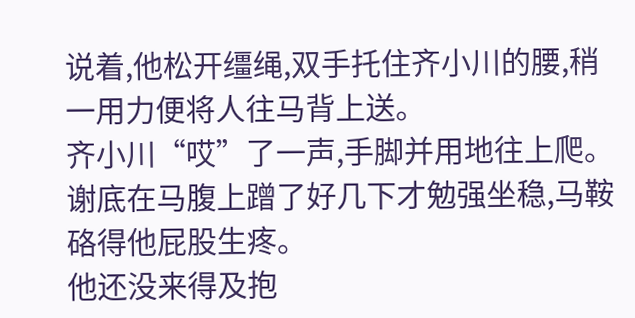说着,他松开缰绳,双手托住齐小川的腰,稍一用力便将人往马背上送。
齐小川“哎”了一声,手脚并用地往上爬。
谢底在马腹上蹭了好几下才勉强坐稳,马鞍硌得他屁股生疼。
他还没来得及抱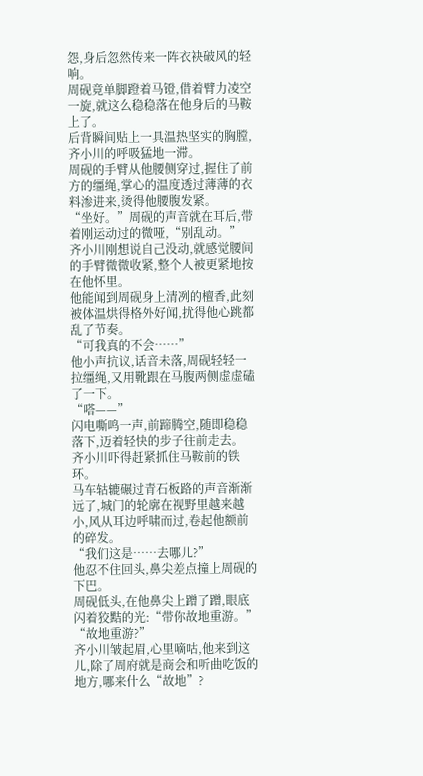怨,身后忽然传来一阵衣袂破风的轻响。
周砚竟单脚蹬着马镫,借着臂力凌空一旋,就这么稳稳落在他身后的马鞍上了。
后背瞬间贴上一具温热坚实的胸膛,齐小川的呼吸猛地一滞。
周砚的手臂从他腰侧穿过,握住了前方的缰绳,掌心的温度透过薄薄的衣料渗进来,烫得他腰腹发紧。
“坐好。”周砚的声音就在耳后,带着刚运动过的微哑,“别乱动。”
齐小川刚想说自己没动,就感觉腰间的手臂微微收紧,整个人被更紧地按在他怀里。
他能闻到周砚身上清冽的檀香,此刻被体温烘得格外好闻,扰得他心跳都乱了节奏。
“可我真的不会……”
他小声抗议,话音未落,周砚轻轻一拉缰绳,又用靴跟在马腹两侧虚虚磕了一下。
“嗒——”
闪电嘶鸣一声,前蹄腾空,随即稳稳落下,迈着轻快的步子往前走去。
齐小川吓得赶紧抓住马鞍前的铁环。
马车轱辘碾过青石板路的声音渐渐远了,城门的轮廓在视野里越来越小,风从耳边呼啸而过,卷起他额前的碎发。
“我们这是……去哪儿?”
他忍不住回头,鼻尖差点撞上周砚的下巴。
周砚低头,在他鼻尖上蹭了蹭,眼底闪着狡黠的光:“带你故地重游。”
“故地重游?”
齐小川皱起眉,心里嘀咕,他来到这儿,除了周府就是商会和听曲吃饭的地方,哪来什么“故地”?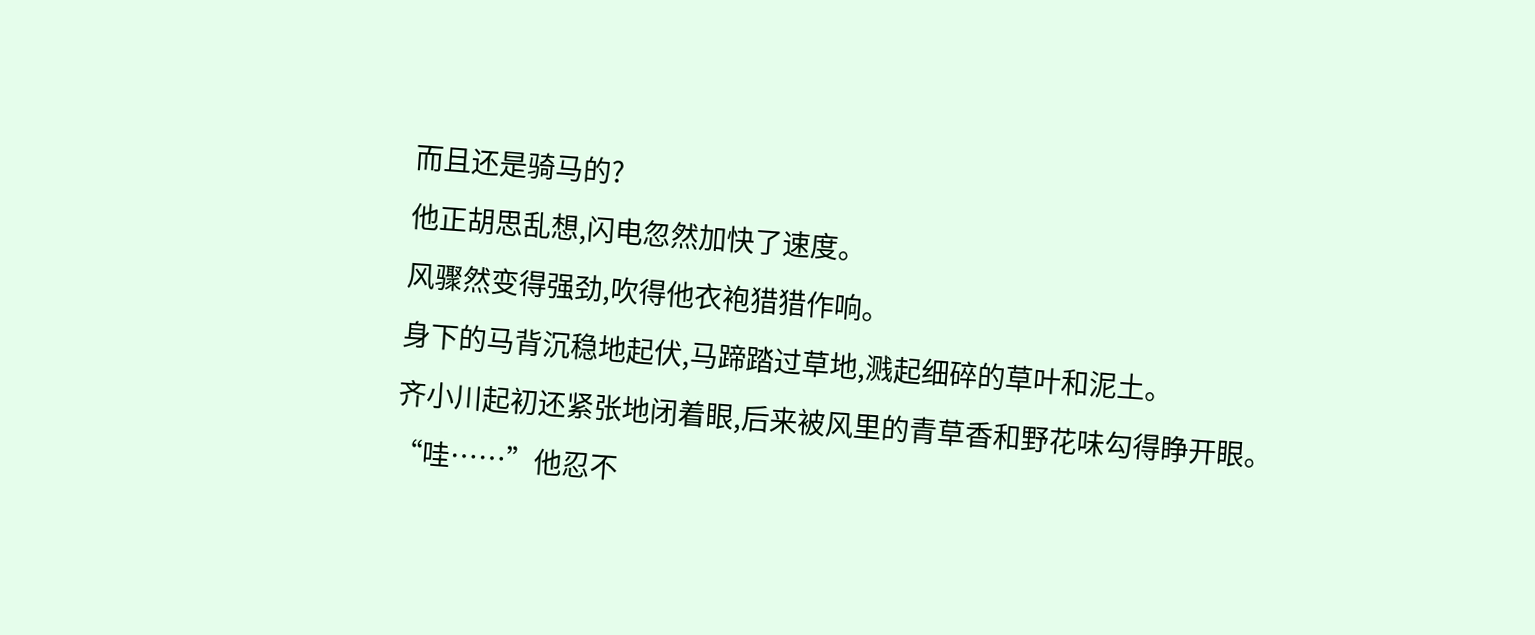而且还是骑马的?
他正胡思乱想,闪电忽然加快了速度。
风骤然变得强劲,吹得他衣袍猎猎作响。
身下的马背沉稳地起伏,马蹄踏过草地,溅起细碎的草叶和泥土。
齐小川起初还紧张地闭着眼,后来被风里的青草香和野花味勾得睁开眼。
“哇……”他忍不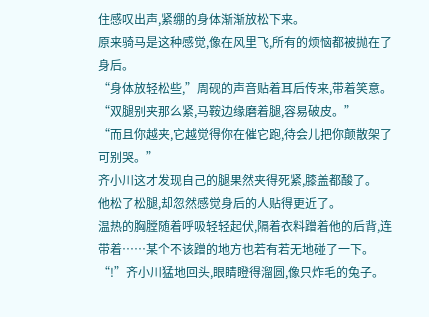住感叹出声,紧绷的身体渐渐放松下来。
原来骑马是这种感觉,像在风里飞,所有的烦恼都被抛在了身后。
“身体放轻松些,”周砚的声音贴着耳后传来,带着笑意。
“双腿别夹那么紧,马鞍边缘磨着腿,容易破皮。”
“而且你越夹,它越觉得你在催它跑,待会儿把你颠散架了可别哭。”
齐小川这才发现自己的腿果然夹得死紧,膝盖都酸了。
他松了松腿,却忽然感觉身后的人贴得更近了。
温热的胸膛随着呼吸轻轻起伏,隔着衣料蹭着他的后背,连带着……某个不该蹭的地方也若有若无地碰了一下。
“!”齐小川猛地回头,眼睛瞪得溜圆,像只炸毛的兔子。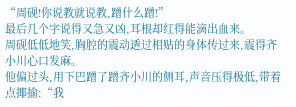“周砚!你说教就说教,蹭什么蹭!”
最后几个字说得又急又凶,耳根却红得能滴出血来。
周砚低低地笑,胸腔的震动透过相贴的身体传过来,震得齐小川心口发麻。
他偏过头,用下巴蹭了蹭齐小川的侧耳,声音压得极低,带着点揶揄:“我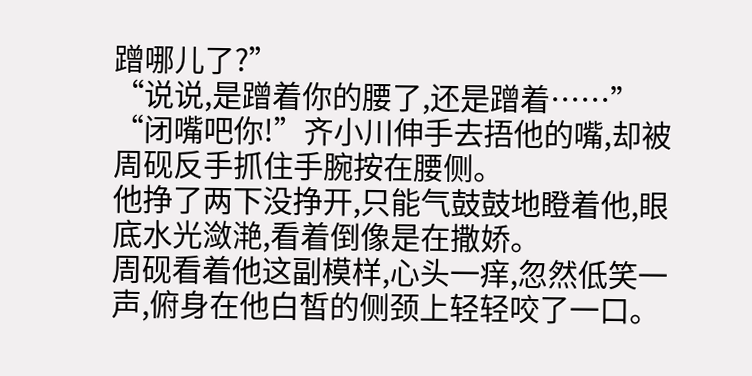蹭哪儿了?”
“说说,是蹭着你的腰了,还是蹭着……”
“闭嘴吧你!”齐小川伸手去捂他的嘴,却被周砚反手抓住手腕按在腰侧。
他挣了两下没挣开,只能气鼓鼓地瞪着他,眼底水光潋滟,看着倒像是在撒娇。
周砚看着他这副模样,心头一痒,忽然低笑一声,俯身在他白皙的侧颈上轻轻咬了一口。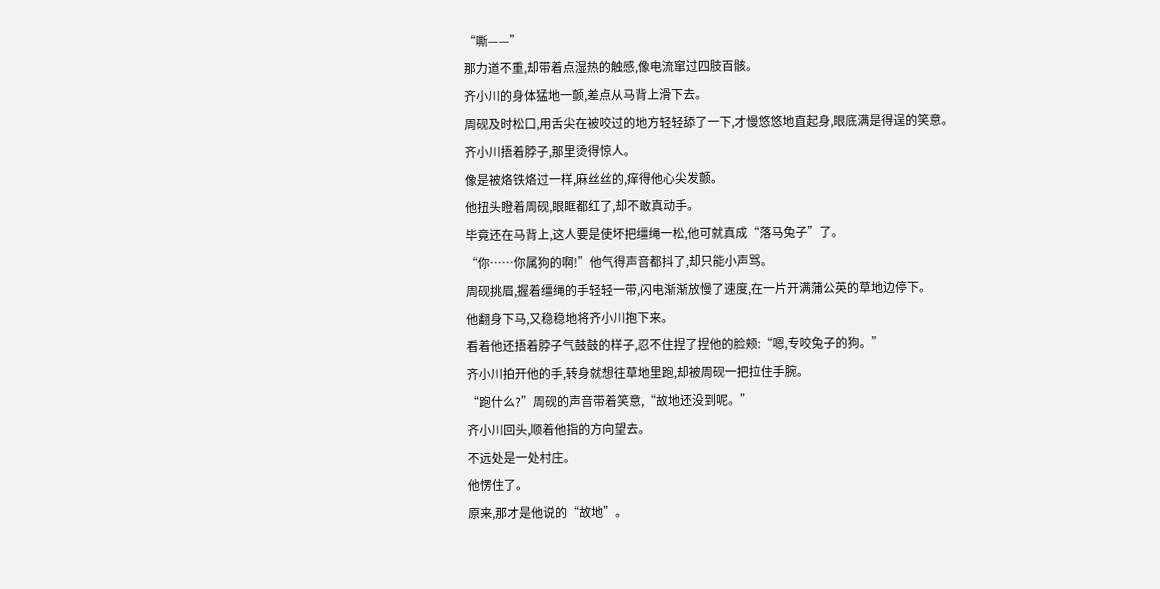“嘶——”
那力道不重,却带着点湿热的触感,像电流窜过四肢百骸。
齐小川的身体猛地一颤,差点从马背上滑下去。
周砚及时松口,用舌尖在被咬过的地方轻轻舔了一下,才慢悠悠地直起身,眼底满是得逞的笑意。
齐小川捂着脖子,那里烫得惊人。
像是被烙铁烙过一样,麻丝丝的,痒得他心尖发颤。
他扭头瞪着周砚,眼眶都红了,却不敢真动手。
毕竟还在马背上,这人要是使坏把缰绳一松,他可就真成“落马兔子”了。
“你……你属狗的啊!”他气得声音都抖了,却只能小声骂。
周砚挑眉,握着缰绳的手轻轻一带,闪电渐渐放慢了速度,在一片开满蒲公英的草地边停下。
他翻身下马,又稳稳地将齐小川抱下来。
看着他还捂着脖子气鼓鼓的样子,忍不住捏了捏他的脸颊:“嗯,专咬兔子的狗。”
齐小川拍开他的手,转身就想往草地里跑,却被周砚一把拉住手腕。
“跑什么?”周砚的声音带着笑意,“故地还没到呢。”
齐小川回头,顺着他指的方向望去。
不远处是一处村庄。
他愣住了。
原来,那才是他说的“故地”。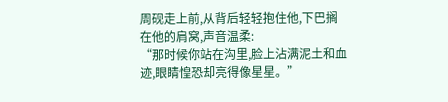周砚走上前,从背后轻轻抱住他,下巴搁在他的肩窝,声音温柔:
“那时候你站在沟里,脸上沾满泥土和血迹,眼睛惶恐却亮得像星星。”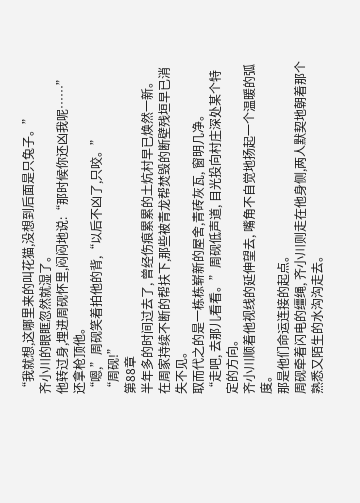“我就想,这哪里来的叫花猫,没想到后面是只兔子。”
齐小川的眼眶忽然就湿了。
他转过身,埋进周砚怀里,闷闷地说:“那时候你还凶我呢……”
还拿枪顶他。
“嗯,”周砚笑着拍他的背,“以后不凶了,只咬。”
“周砚!”
第88章
半年多的时间过去了, 曾经伤痕累累的土炕村早已焕然一新。
在周家持续不断的帮扶下,那些被青龙帮焚毁的断壁残垣早已消失不见。
取而代之的是一栋栋崭新的屋舍,青砖灰瓦, 窗明几净。
“走吧, 去那儿看看。”周砚低声道, 目光投向村庄深处某个特定的方向。
齐小川顺着他视线的延伸望去, 嘴角不自觉地扬起一个温暖的弧度。
那是他们命运连接的起点。
周砚牵着闪电的缰绳, 齐小川则走在他身侧,两人默契地朝着那个熟悉又陌生的水沟沟走去。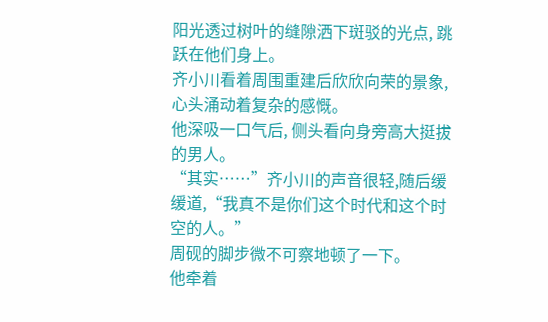阳光透过树叶的缝隙洒下斑驳的光点, 跳跃在他们身上。
齐小川看着周围重建后欣欣向荣的景象,心头涌动着复杂的感慨。
他深吸一口气后, 侧头看向身旁高大挺拔的男人。
“其实……”齐小川的声音很轻,随后缓缓道,“我真不是你们这个时代和这个时空的人。”
周砚的脚步微不可察地顿了一下。
他牵着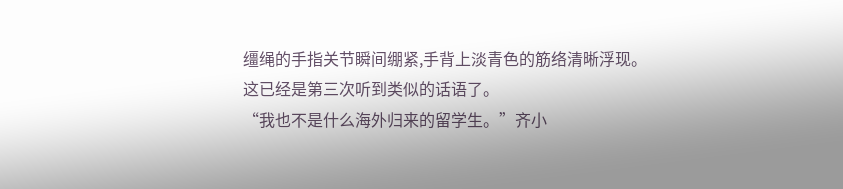缰绳的手指关节瞬间绷紧,手背上淡青色的筋络清晰浮现。
这已经是第三次听到类似的话语了。
“我也不是什么海外归来的留学生。”齐小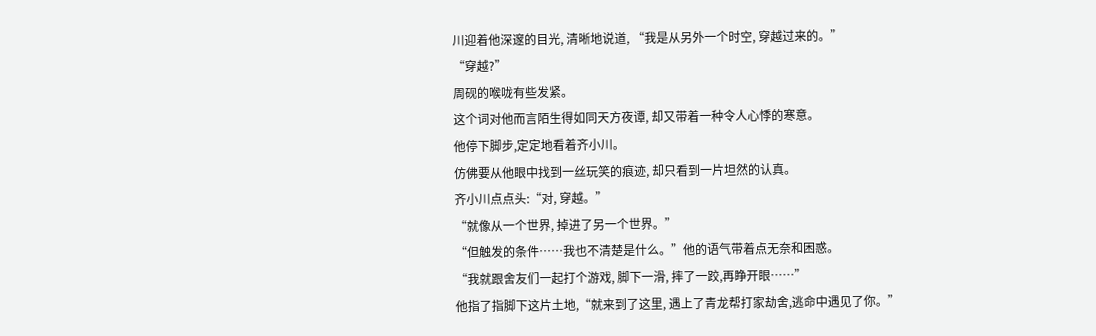川迎着他深邃的目光, 清晰地说道, “我是从另外一个时空, 穿越过来的。”
“穿越?”
周砚的喉咙有些发紧。
这个词对他而言陌生得如同天方夜谭, 却又带着一种令人心悸的寒意。
他停下脚步,定定地看着齐小川。
仿佛要从他眼中找到一丝玩笑的痕迹, 却只看到一片坦然的认真。
齐小川点点头:“对, 穿越。”
“就像从一个世界, 掉进了另一个世界。”
“但触发的条件……我也不清楚是什么。”他的语气带着点无奈和困惑。
“我就跟舍友们一起打个游戏, 脚下一滑, 摔了一跤,再睁开眼……”
他指了指脚下这片土地,“就来到了这里, 遇上了青龙帮打家劫舍,逃命中遇见了你。”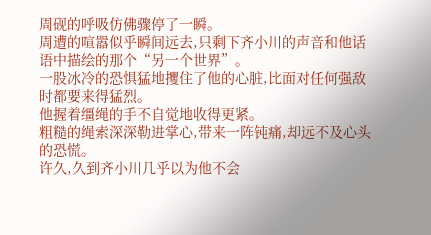周砚的呼吸仿佛骤停了一瞬。
周遭的喧嚣似乎瞬间远去,只剩下齐小川的声音和他话语中描绘的那个“另一个世界”。
一股冰冷的恐惧猛地攫住了他的心脏,比面对任何强敌时都要来得猛烈。
他握着缰绳的手不自觉地收得更紧。
粗糙的绳索深深勒进掌心,带来一阵钝痛,却远不及心头的恐慌。
许久,久到齐小川几乎以为他不会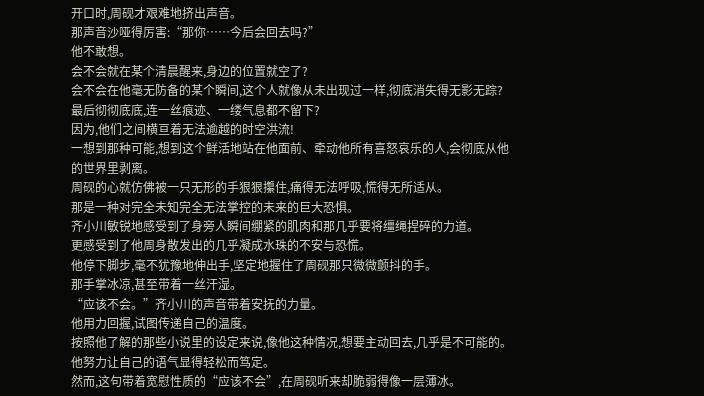开口时,周砚才艰难地挤出声音。
那声音沙哑得厉害:“那你……今后会回去吗?”
他不敢想。
会不会就在某个清晨醒来,身边的位置就空了?
会不会在他毫无防备的某个瞬间,这个人就像从未出现过一样,彻底消失得无影无踪?
最后彻彻底底,连一丝痕迹、一缕气息都不留下?
因为,他们之间横亘着无法逾越的时空洪流!
一想到那种可能,想到这个鲜活地站在他面前、牵动他所有喜怒哀乐的人,会彻底从他的世界里剥离。
周砚的心就仿佛被一只无形的手狠狠攥住,痛得无法呼吸,慌得无所适从。
那是一种对完全未知完全无法掌控的未来的巨大恐惧。
齐小川敏锐地感受到了身旁人瞬间绷紧的肌肉和那几乎要将缰绳捏碎的力道。
更感受到了他周身散发出的几乎凝成水珠的不安与恐慌。
他停下脚步,毫不犹豫地伸出手,坚定地握住了周砚那只微微颤抖的手。
那手掌冰凉,甚至带着一丝汗湿。
“应该不会。”齐小川的声音带着安抚的力量。
他用力回握,试图传递自己的温度。
按照他了解的那些小说里的设定来说,像他这种情况,想要主动回去,几乎是不可能的。
他努力让自己的语气显得轻松而笃定。
然而,这句带着宽慰性质的“应该不会”,在周砚听来却脆弱得像一层薄冰。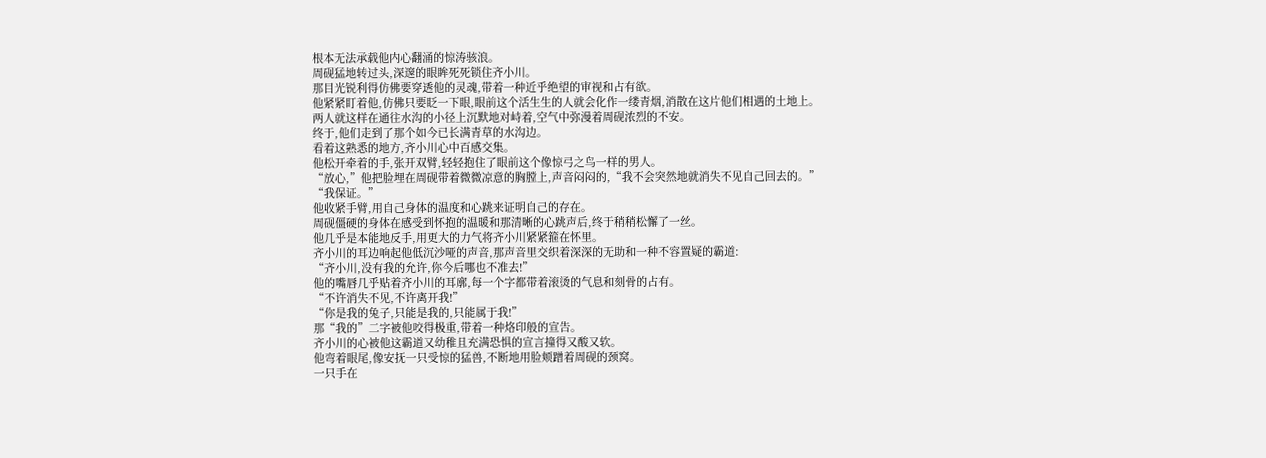根本无法承载他内心翻涌的惊涛骇浪。
周砚猛地转过头,深邃的眼眸死死锁住齐小川。
那目光锐利得仿佛要穿透他的灵魂,带着一种近乎绝望的审视和占有欲。
他紧紧盯着他,仿佛只要眨一下眼,眼前这个活生生的人就会化作一缕青烟,消散在这片他们相遇的土地上。
两人就这样在通往水沟的小径上沉默地对峙着,空气中弥漫着周砚浓烈的不安。
终于,他们走到了那个如今已长满青草的水沟边。
看着这熟悉的地方,齐小川心中百感交集。
他松开牵着的手,张开双臂,轻轻抱住了眼前这个像惊弓之鸟一样的男人。
“放心,”他把脸埋在周砚带着微微凉意的胸膛上,声音闷闷的,“我不会突然地就消失不见自己回去的。”
“我保证。”
他收紧手臂,用自己身体的温度和心跳来证明自己的存在。
周砚僵硬的身体在感受到怀抱的温暖和那清晰的心跳声后,终于稍稍松懈了一丝。
他几乎是本能地反手,用更大的力气将齐小川紧紧箍在怀里。
齐小川的耳边响起他低沉沙哑的声音,那声音里交织着深深的无助和一种不容置疑的霸道:
“齐小川,没有我的允许,你今后哪也不准去!”
他的嘴唇几乎贴着齐小川的耳廓,每一个字都带着滚烫的气息和刻骨的占有。
“不许消失不见,不许离开我!”
“你是我的兔子,只能是我的,只能属于我!”
那“我的”二字被他咬得极重,带着一种烙印般的宣告。
齐小川的心被他这霸道又幼稚且充满恐惧的宣言撞得又酸又软。
他弯着眼尾,像安抚一只受惊的猛兽,不断地用脸颊蹭着周砚的颈窝。
一只手在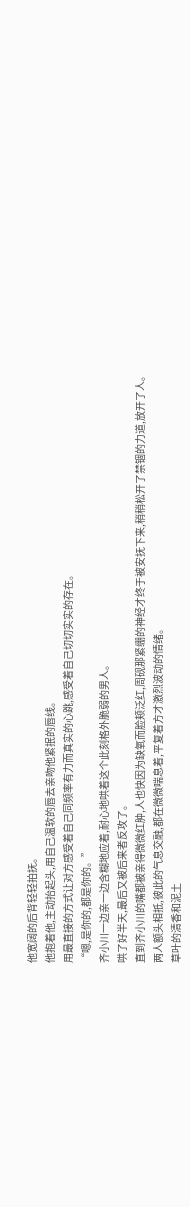他宽阔的后背轻轻拍抚。
他抱着他,主动抬起头,用自己温软的唇去亲吻他紧抿的唇线。
用最直接的方式让对方感受着自己同频率有力而真实的心跳,感受着自己切切实实的存在。
“嗯,是你的,都是你的。”
齐小川一边亲一边含糊地应着,耐心地哄着这个此刻格外脆弱的男人。
哄了好半天,最后又被后来者反攻了。
直到齐小川的嘴都被亲得微微红肿,人也快因为缺氧而脸颊泛红,周砚那紧绷的神经才终于被安抚下来,稍稍松开了禁锢的力道,放开了人。
两人额头相抵,彼此的气息交融,都在微微喘息着,平复着方才激烈波动的情绪。
草叶的清香和泥土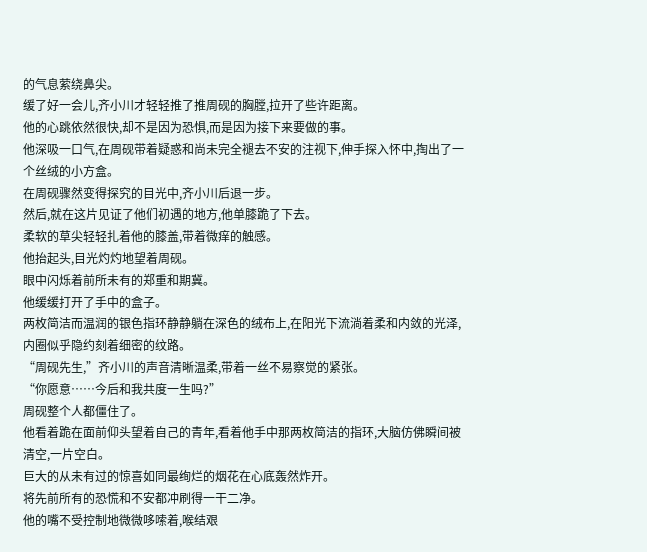的气息萦绕鼻尖。
缓了好一会儿,齐小川才轻轻推了推周砚的胸膛,拉开了些许距离。
他的心跳依然很快,却不是因为恐惧,而是因为接下来要做的事。
他深吸一口气,在周砚带着疑惑和尚未完全褪去不安的注视下,伸手探入怀中,掏出了一个丝绒的小方盒。
在周砚骤然变得探究的目光中,齐小川后退一步。
然后,就在这片见证了他们初遇的地方,他单膝跪了下去。
柔软的草尖轻轻扎着他的膝盖,带着微痒的触感。
他抬起头,目光灼灼地望着周砚。
眼中闪烁着前所未有的郑重和期冀。
他缓缓打开了手中的盒子。
两枚简洁而温润的银色指环静静躺在深色的绒布上,在阳光下流淌着柔和内敛的光泽,内圈似乎隐约刻着细密的纹路。
“周砚先生,”齐小川的声音清晰温柔,带着一丝不易察觉的紧张。
“你愿意……今后和我共度一生吗?”
周砚整个人都僵住了。
他看着跪在面前仰头望着自己的青年,看着他手中那两枚简洁的指环,大脑仿佛瞬间被清空,一片空白。
巨大的从未有过的惊喜如同最绚烂的烟花在心底轰然炸开。
将先前所有的恐慌和不安都冲刷得一干二净。
他的嘴不受控制地微微哆嗦着,喉结艰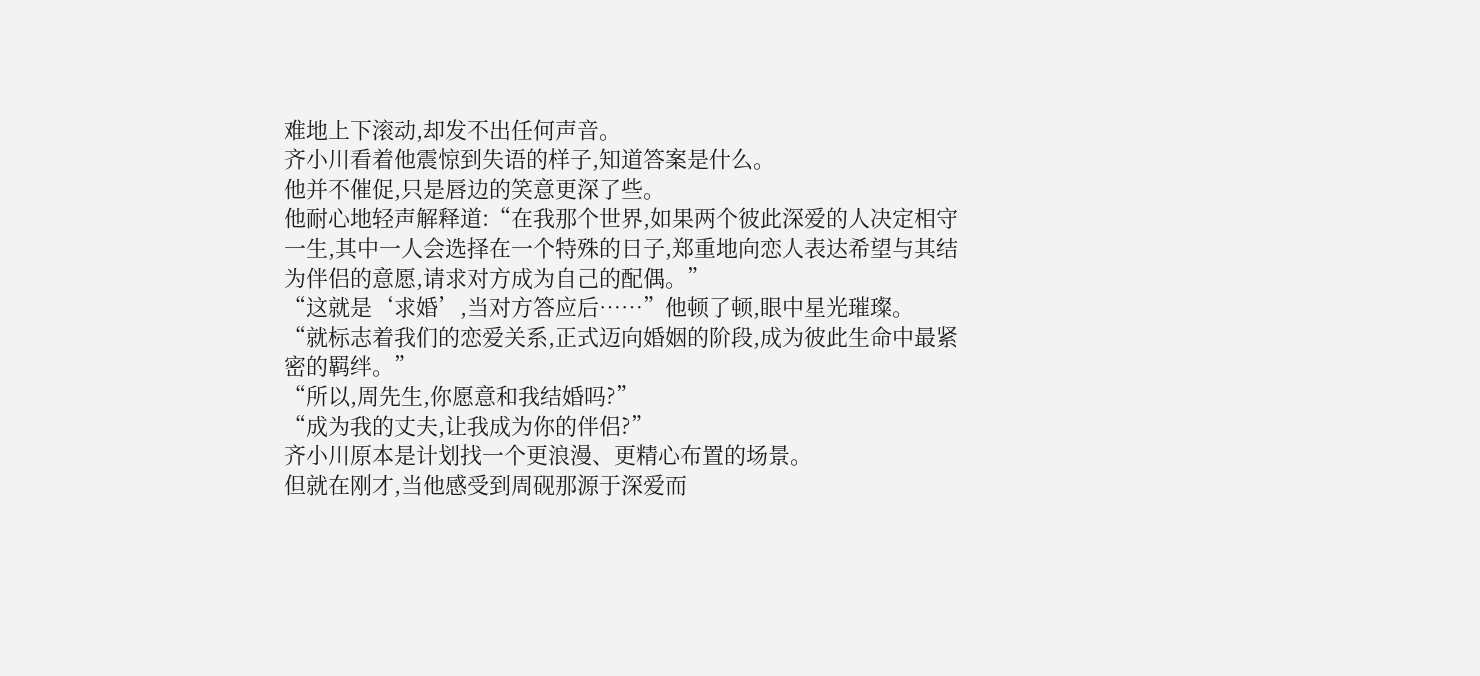难地上下滚动,却发不出任何声音。
齐小川看着他震惊到失语的样子,知道答案是什么。
他并不催促,只是唇边的笑意更深了些。
他耐心地轻声解释道:“在我那个世界,如果两个彼此深爱的人决定相守一生,其中一人会选择在一个特殊的日子,郑重地向恋人表达希望与其结为伴侣的意愿,请求对方成为自己的配偶。”
“这就是‘求婚’,当对方答应后……”他顿了顿,眼中星光璀璨。
“就标志着我们的恋爱关系,正式迈向婚姻的阶段,成为彼此生命中最紧密的羁绊。”
“所以,周先生,你愿意和我结婚吗?”
“成为我的丈夫,让我成为你的伴侣?”
齐小川原本是计划找一个更浪漫、更精心布置的场景。
但就在刚才,当他感受到周砚那源于深爱而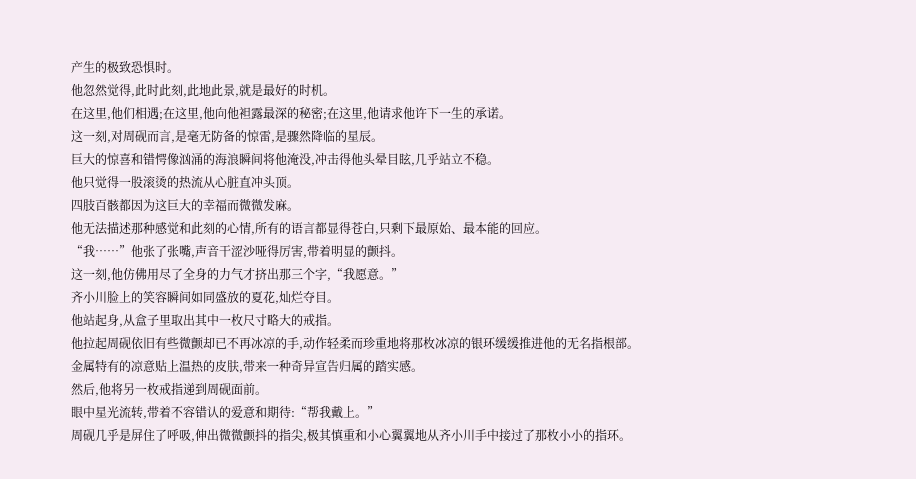产生的极致恐惧时。
他忽然觉得,此时此刻,此地此景,就是最好的时机。
在这里,他们相遇;在这里,他向他袒露最深的秘密;在这里,他请求他许下一生的承诺。
这一刻,对周砚而言,是毫无防备的惊雷,是骤然降临的星辰。
巨大的惊喜和错愕像汹涌的海浪瞬间将他淹没,冲击得他头晕目眩,几乎站立不稳。
他只觉得一股滚烫的热流从心脏直冲头顶。
四肢百骸都因为这巨大的幸福而微微发麻。
他无法描述那种感觉和此刻的心情,所有的语言都显得苍白,只剩下最原始、最本能的回应。
“我……”他张了张嘴,声音干涩沙哑得厉害,带着明显的颤抖。
这一刻,他仿佛用尽了全身的力气才挤出那三个字,“我愿意。”
齐小川脸上的笑容瞬间如同盛放的夏花,灿烂夺目。
他站起身,从盒子里取出其中一枚尺寸略大的戒指。
他拉起周砚依旧有些微颤却已不再冰凉的手,动作轻柔而珍重地将那枚冰凉的银环缓缓推进他的无名指根部。
金属特有的凉意贴上温热的皮肤,带来一种奇异宣告归属的踏实感。
然后,他将另一枚戒指递到周砚面前。
眼中星光流转,带着不容错认的爱意和期待:“帮我戴上。”
周砚几乎是屏住了呼吸,伸出微微颤抖的指尖,极其慎重和小心翼翼地从齐小川手中接过了那枚小小的指环。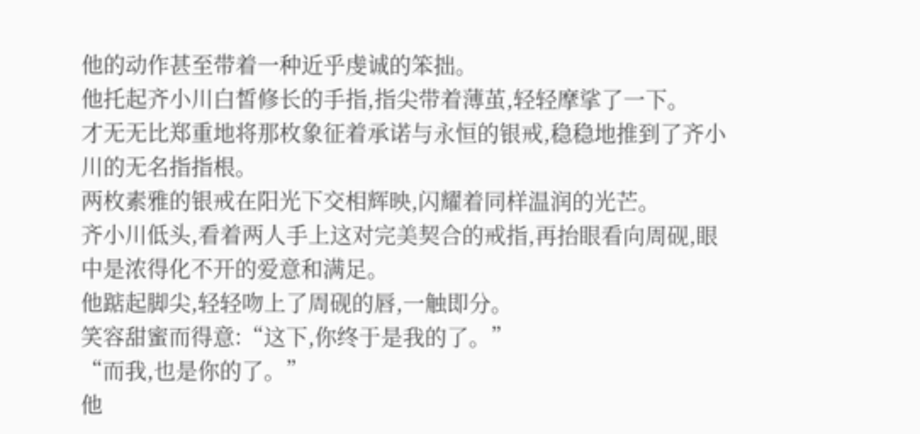他的动作甚至带着一种近乎虔诚的笨拙。
他托起齐小川白皙修长的手指,指尖带着薄茧,轻轻摩挲了一下。
才无无比郑重地将那枚象征着承诺与永恒的银戒,稳稳地推到了齐小川的无名指指根。
两枚素雅的银戒在阳光下交相辉映,闪耀着同样温润的光芒。
齐小川低头,看着两人手上这对完美契合的戒指,再抬眼看向周砚,眼中是浓得化不开的爱意和满足。
他踮起脚尖,轻轻吻上了周砚的唇,一触即分。
笑容甜蜜而得意:“这下,你终于是我的了。”
“而我,也是你的了。”
他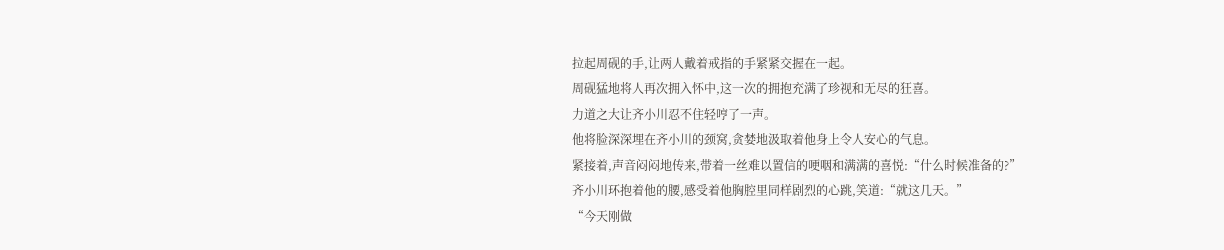拉起周砚的手,让两人戴着戒指的手紧紧交握在一起。
周砚猛地将人再次拥入怀中,这一次的拥抱充满了珍视和无尽的狂喜。
力道之大让齐小川忍不住轻哼了一声。
他将脸深深埋在齐小川的颈窝,贪婪地汲取着他身上令人安心的气息。
紧接着,声音闷闷地传来,带着一丝难以置信的哽咽和满满的喜悦:“什么时候准备的?”
齐小川环抱着他的腰,感受着他胸腔里同样剧烈的心跳,笑道:“就这几天。”
“今天刚做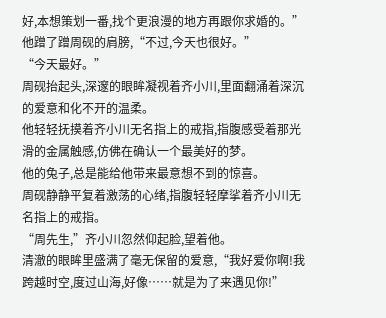好,本想策划一番,找个更浪漫的地方再跟你求婚的。”
他蹭了蹭周砚的肩膀,“不过,今天也很好。”
“今天最好。”
周砚抬起头,深邃的眼眸凝视着齐小川,里面翻涌着深沉的爱意和化不开的温柔。
他轻轻抚摸着齐小川无名指上的戒指,指腹感受着那光滑的金属触感,仿佛在确认一个最美好的梦。
他的兔子,总是能给他带来最意想不到的惊喜。
周砚静静平复着激荡的心绪,指腹轻轻摩挲着齐小川无名指上的戒指。
“周先生,”齐小川忽然仰起脸,望着他。
清澈的眼眸里盛满了毫无保留的爱意,“我好爱你啊!我跨越时空,度过山海,好像……就是为了来遇见你!”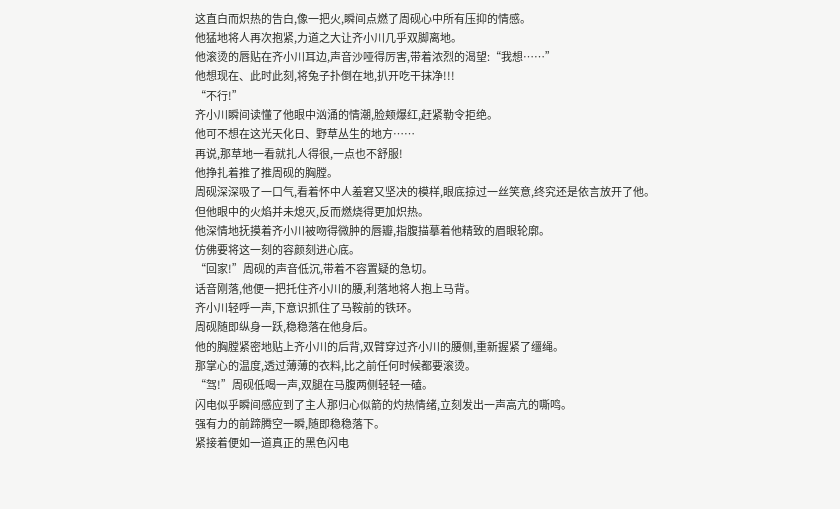这直白而炽热的告白,像一把火,瞬间点燃了周砚心中所有压抑的情感。
他猛地将人再次抱紧,力道之大让齐小川几乎双脚离地。
他滚烫的唇贴在齐小川耳边,声音沙哑得厉害,带着浓烈的渴望:“我想……”
他想现在、此时此刻,将兔子扑倒在地,扒开吃干抹净!!!
“不行!”
齐小川瞬间读懂了他眼中汹涌的情潮,脸颊爆红,赶紧勒令拒绝。
他可不想在这光天化日、野草丛生的地方……
再说,那草地一看就扎人得很,一点也不舒服!
他挣扎着推了推周砚的胸膛。
周砚深深吸了一口气,看着怀中人羞窘又坚决的模样,眼底掠过一丝笑意,终究还是依言放开了他。
但他眼中的火焰并未熄灭,反而燃烧得更加炽热。
他深情地抚摸着齐小川被吻得微肿的唇瓣,指腹描摹着他精致的眉眼轮廓。
仿佛要将这一刻的容颜刻进心底。
“回家!”周砚的声音低沉,带着不容置疑的急切。
话音刚落,他便一把托住齐小川的腰,利落地将人抱上马背。
齐小川轻呼一声,下意识抓住了马鞍前的铁环。
周砚随即纵身一跃,稳稳落在他身后。
他的胸膛紧密地贴上齐小川的后背,双臂穿过齐小川的腰侧,重新握紧了缰绳。
那掌心的温度,透过薄薄的衣料,比之前任何时候都要滚烫。
“驾!”周砚低喝一声,双腿在马腹两侧轻轻一磕。
闪电似乎瞬间感应到了主人那归心似箭的灼热情绪,立刻发出一声高亢的嘶鸣。
强有力的前蹄腾空一瞬,随即稳稳落下。
紧接着便如一道真正的黑色闪电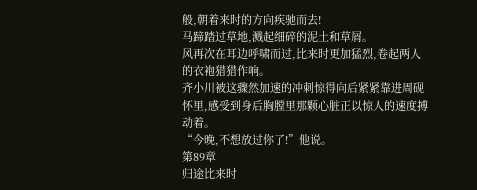般,朝着来时的方向疾驰而去!
马蹄踏过草地,溅起细碎的泥土和草屑。
风再次在耳边呼啸而过,比来时更加猛烈,卷起两人的衣袍猎猎作响。
齐小川被这骤然加速的冲刺惊得向后紧紧靠进周砚怀里,感受到身后胸膛里那颗心脏正以惊人的速度搏动着。
“今晚,不想放过你了!”他说。
第89章
归途比来时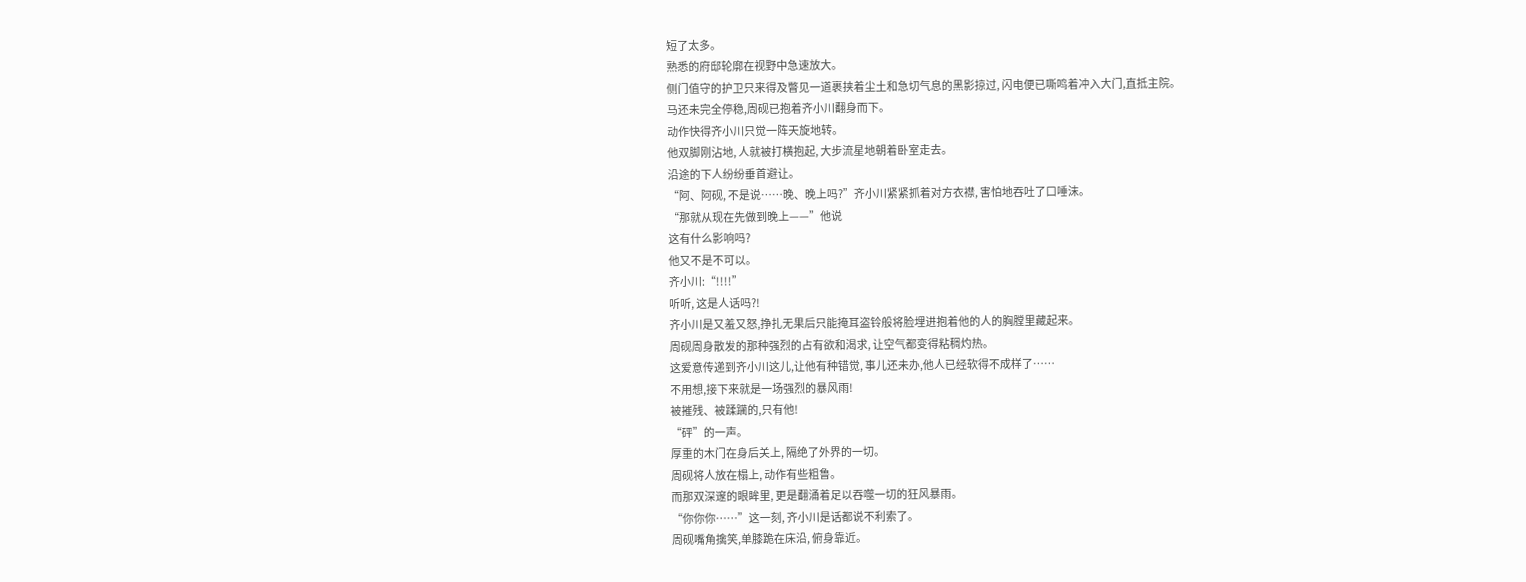短了太多。
熟悉的府邸轮廓在视野中急速放大。
侧门值守的护卫只来得及瞥见一道裹挟着尘土和急切气息的黑影掠过, 闪电便已嘶鸣着冲入大门,直抵主院。
马还未完全停稳,周砚已抱着齐小川翻身而下。
动作快得齐小川只觉一阵天旋地转。
他双脚刚沾地, 人就被打横抱起, 大步流星地朝着卧室走去。
沿途的下人纷纷垂首避让。
“阿、阿砚, 不是说……晚、晚上吗?”齐小川紧紧抓着对方衣襟, 害怕地吞吐了口唾沫。
“那就从现在先做到晚上——”他说
这有什么影响吗?
他又不是不可以。
齐小川:“!!!!”
听听, 这是人话吗?!
齐小川是又羞又怒,挣扎无果后只能掩耳盗铃般将脸埋进抱着他的人的胸膛里藏起来。
周砚周身散发的那种强烈的占有欲和渴求, 让空气都变得粘稠灼热。
这爱意传递到齐小川这儿,让他有种错觉, 事儿还未办,他人已经软得不成样了……
不用想,接下来就是一场强烈的暴风雨!
被摧残、被蹂躏的,只有他!
“砰”的一声。
厚重的木门在身后关上, 隔绝了外界的一切。
周砚将人放在榻上, 动作有些粗鲁。
而那双深邃的眼眸里, 更是翻涌着足以吞噬一切的狂风暴雨。
“你你你……”这一刻, 齐小川是话都说不利索了。
周砚嘴角擒笑,单膝跪在床沿, 俯身靠近。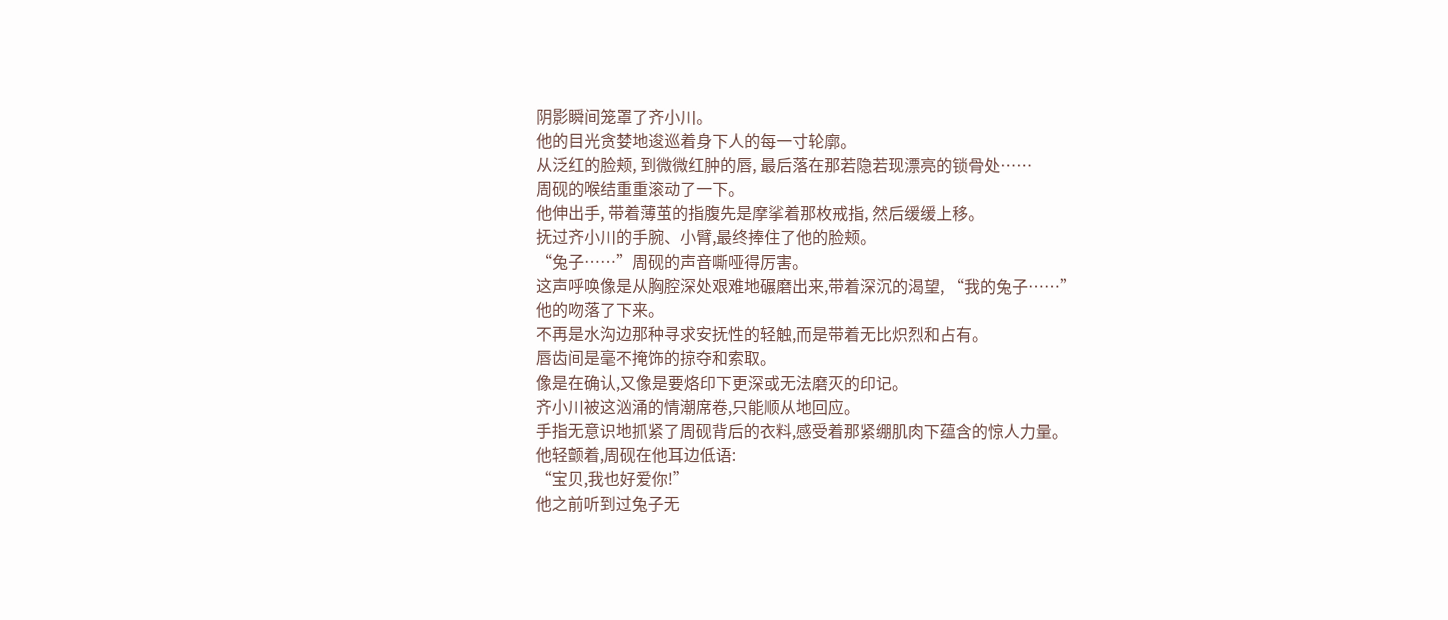阴影瞬间笼罩了齐小川。
他的目光贪婪地逡巡着身下人的每一寸轮廓。
从泛红的脸颊, 到微微红肿的唇, 最后落在那若隐若现漂亮的锁骨处……
周砚的喉结重重滚动了一下。
他伸出手, 带着薄茧的指腹先是摩挲着那枚戒指, 然后缓缓上移。
抚过齐小川的手腕、小臂,最终捧住了他的脸颊。
“兔子……”周砚的声音嘶哑得厉害。
这声呼唤像是从胸腔深处艰难地碾磨出来,带着深沉的渴望, “我的兔子……”
他的吻落了下来。
不再是水沟边那种寻求安抚性的轻触,而是带着无比炽烈和占有。
唇齿间是毫不掩饰的掠夺和索取。
像是在确认,又像是要烙印下更深或无法磨灭的印记。
齐小川被这汹涌的情潮席卷,只能顺从地回应。
手指无意识地抓紧了周砚背后的衣料,感受着那紧绷肌肉下蕴含的惊人力量。
他轻颤着,周砚在他耳边低语:
“宝贝,我也好爱你!”
他之前听到过兔子无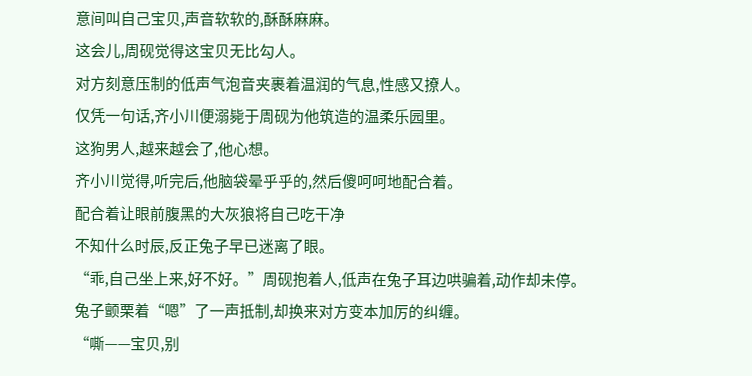意间叫自己宝贝,声音软软的,酥酥麻麻。
这会儿,周砚觉得这宝贝无比勾人。
对方刻意压制的低声气泡音夹裹着温润的气息,性感又撩人。
仅凭一句话,齐小川便溺毙于周砚为他筑造的温柔乐园里。
这狗男人,越来越会了,他心想。
齐小川觉得,听完后,他脑袋晕乎乎的,然后傻呵呵地配合着。
配合着让眼前腹黑的大灰狼将自己吃干净
不知什么时辰,反正兔子早已迷离了眼。
“乖,自己坐上来,好不好。”周砚抱着人,低声在兔子耳边哄骗着,动作却未停。
兔子颤栗着“嗯”了一声抵制,却换来对方变本加厉的纠缠。
“嘶——宝贝,别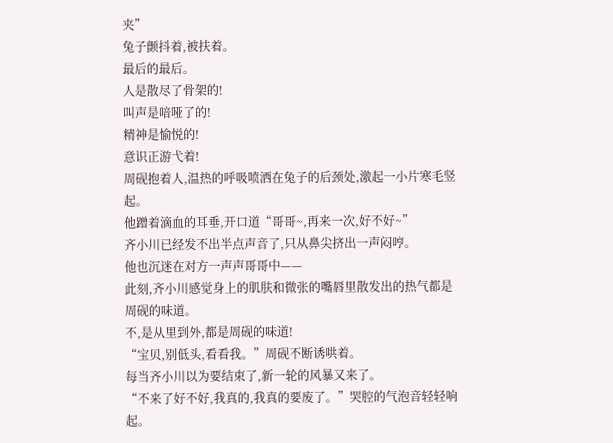夹”
兔子颤抖着,被扶着。
最后的最后。
人是散尽了骨架的!
叫声是喑哑了的!
精神是愉悦的!
意识正游弋着!
周砚抱着人,温热的呼吸喷洒在兔子的后颈处,激起一小片寒毛竖起。
他蹭着滴血的耳垂,开口道“哥哥~,再来一次,好不好~”
齐小川已经发不出半点声音了,只从鼻尖挤出一声闷哼。
他也沉迷在对方一声声哥哥中——
此刻,齐小川感觉身上的肌肤和微张的嘴唇里散发出的热气都是周砚的味道。
不,是从里到外,都是周砚的味道!
“宝贝,别低头,看看我。”周砚不断诱哄着。
每当齐小川以为要结束了,新一轮的风暴又来了。
“不来了好不好,我真的,我真的要废了。”哭腔的气泡音轻轻响起。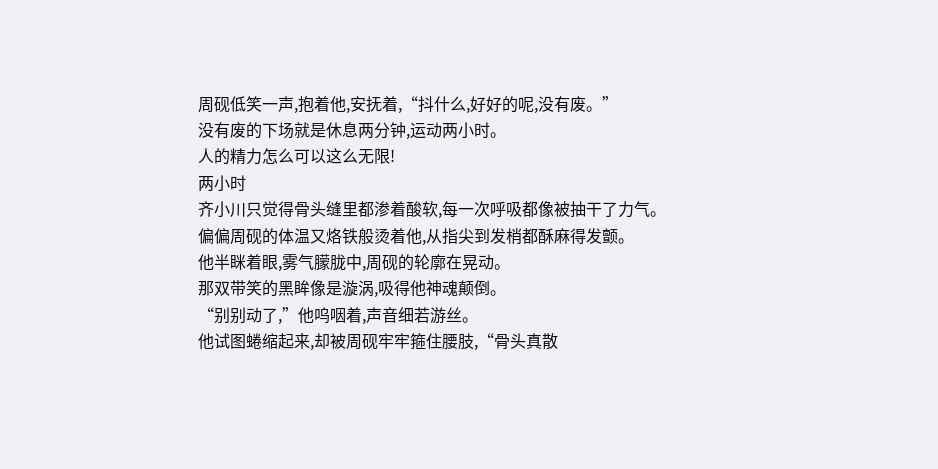周砚低笑一声,抱着他,安抚着,“抖什么,好好的呢,没有废。”
没有废的下场就是休息两分钟,运动两小时。
人的精力怎么可以这么无限!
两小时
齐小川只觉得骨头缝里都渗着酸软,每一次呼吸都像被抽干了力气。
偏偏周砚的体温又烙铁般烫着他,从指尖到发梢都酥麻得发颤。
他半眯着眼,雾气朦胧中,周砚的轮廓在晃动。
那双带笑的黑眸像是漩涡,吸得他神魂颠倒。
“别别动了,”他呜咽着,声音细若游丝。
他试图蜷缩起来,却被周砚牢牢箍住腰肢,“骨头真散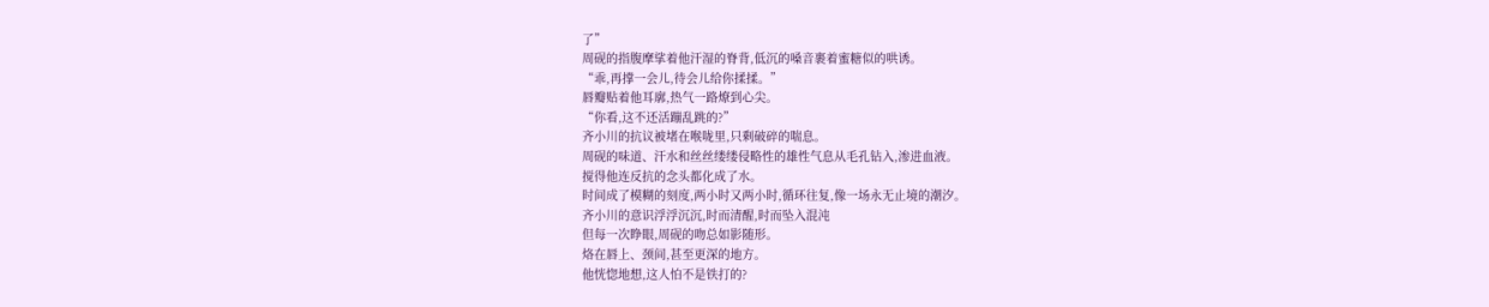了”
周砚的指腹摩挲着他汗湿的脊背,低沉的嗓音裹着蜜糖似的哄诱。
“乖,再撑一会儿,待会儿给你揉揉。”
唇瓣贴着他耳廓,热气一路燎到心尖。
“你看,这不还活蹦乱跳的?”
齐小川的抗议被堵在喉咙里,只剩破碎的喘息。
周砚的味道、汗水和丝丝缕缕侵略性的雄性气息从毛孔钻入,渗进血液。
搅得他连反抗的念头都化成了水。
时间成了模糊的刻度,两小时又两小时,循环往复,像一场永无止境的潮汐。
齐小川的意识浮浮沉沉,时而清醒,时而坠入混沌
但每一次睁眼,周砚的吻总如影随形。
烙在唇上、颈间,甚至更深的地方。
他恍惚地想,这人怕不是铁打的?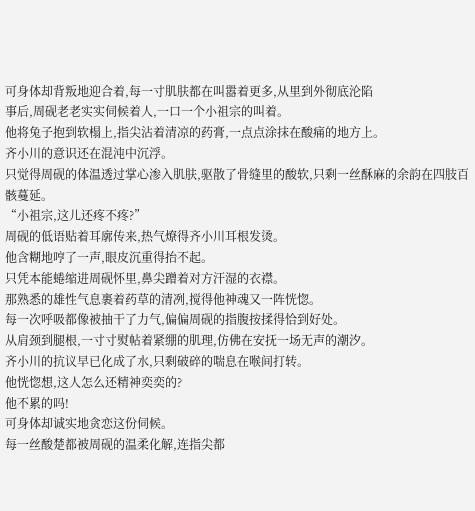可身体却背叛地迎合着,每一寸肌肤都在叫嚣着更多,从里到外彻底沦陷
事后,周砚老老实实伺候着人,一口一个小祖宗的叫着。
他将兔子抱到软榻上,指尖沾着清凉的药膏,一点点涂抹在酸痛的地方上。
齐小川的意识还在混沌中沉浮。
只觉得周砚的体温透过掌心渗入肌肤,驱散了骨缝里的酸软,只剩一丝酥麻的余韵在四肢百骸蔓延。
“小祖宗,这儿还疼不疼?”
周砚的低语贴着耳廓传来,热气燎得齐小川耳根发烫。
他含糊地哼了一声,眼皮沉重得抬不起。
只凭本能蜷缩进周砚怀里,鼻尖蹭着对方汗湿的衣襟。
那熟悉的雄性气息裹着药草的清冽,搅得他神魂又一阵恍惚。
每一次呼吸都像被抽干了力气,偏偏周砚的指腹按揉得恰到好处。
从肩颈到腿根,一寸寸熨帖着紧绷的肌理,仿佛在安抚一场无声的潮汐。
齐小川的抗议早已化成了水,只剩破碎的喘息在喉间打转。
他恍惚想,这人怎么还精神奕奕的?
他不累的吗!
可身体却诚实地贪恋这份伺候。
每一丝酸楚都被周砚的温柔化解,连指尖都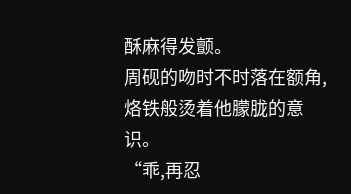酥麻得发颤。
周砚的吻时不时落在额角,烙铁般烫着他朦胧的意识。
“乖,再忍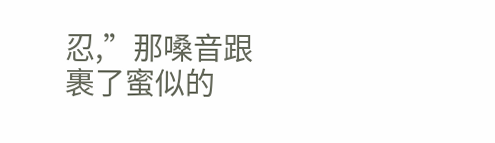忍,”那嗓音跟裹了蜜似的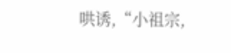哄诱,“小祖宗,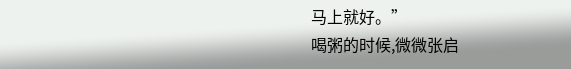马上就好。”
喝粥的时候,微微张启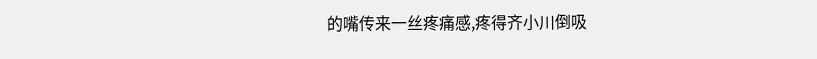的嘴传来一丝疼痛感,疼得齐小川倒吸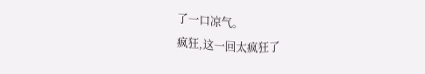了一口凉气。
疯狂,这一回太疯狂了